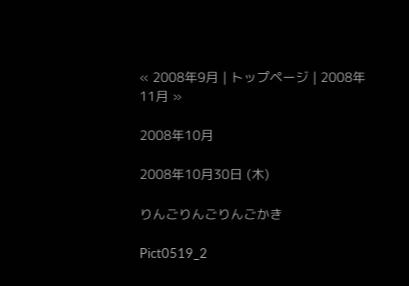« 2008年9月 | トップページ | 2008年11月 »

2008年10月

2008年10月30日 (木)

りんごりんごりんごかき

Pict0519_2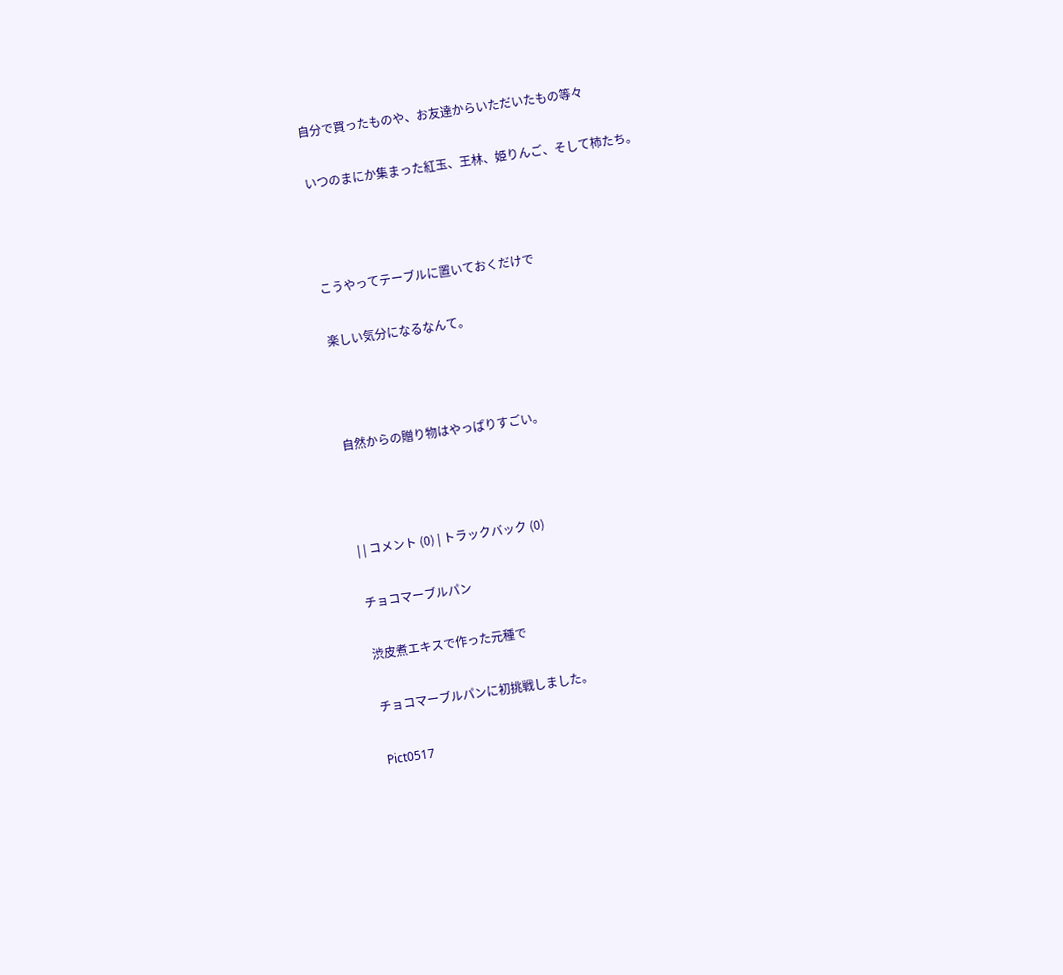自分で買ったものや、お友達からいただいたもの等々

いつのまにか集まった紅玉、王林、姫りんご、そして柿たち。



こうやってテーブルに置いておくだけで

楽しい気分になるなんて。



自然からの贈り物はやっぱりすごい。



| | コメント (0) | トラックバック (0)

チョコマーブルパン

渋皮煮エキスで作った元種で

チョコマーブルパンに初挑戦しました。

Pict0517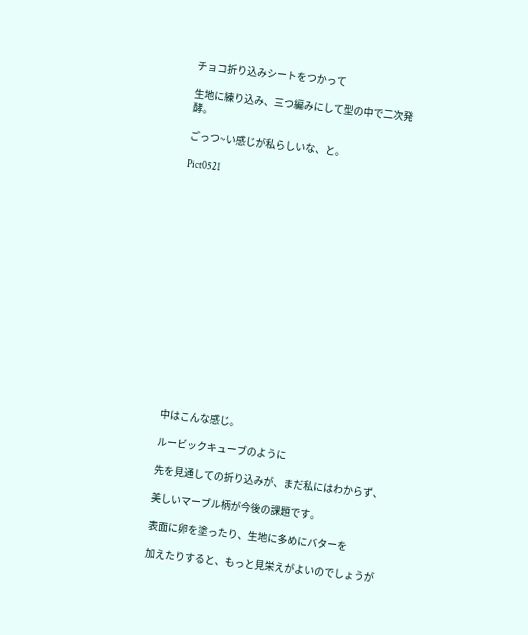チョコ折り込みシートをつかって

生地に練り込み、三つ編みにして型の中で二次発酵。

ごっつ~い感じが私らしいな、と。

Pict0521

















中はこんな感じ。

ルービックキューブのように

先を見通しての折り込みが、まだ私にはわからず、

美しいマーブル柄が今後の課題です。

表面に卵を塗ったり、生地に多めにバターを

加えたりすると、もっと見栄えがよいのでしょうが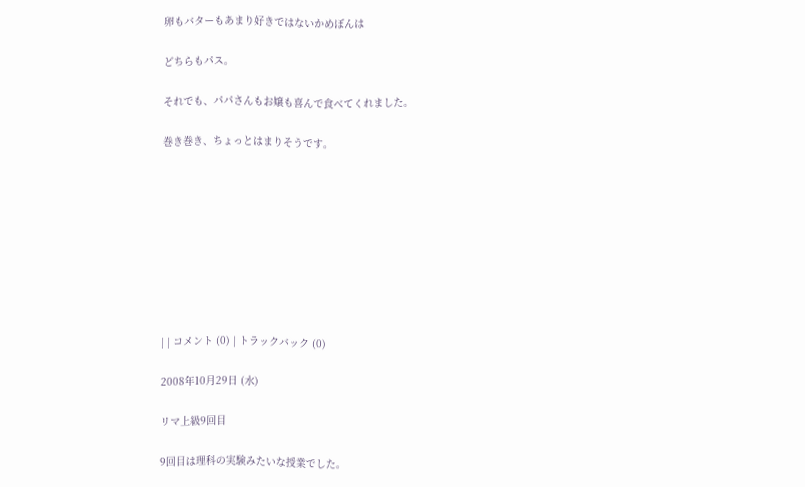卵もバターもあまり好きではないかめぼんは

どちらもパス。

それでも、パパさんもお嬢も喜んで食べてくれました。

巻き巻き、ちょっとはまりそうです。









| | コメント (0) | トラックバック (0)

2008年10月29日 (水)

リマ上級9回目

9回目は理科の実験みたいな授業でした。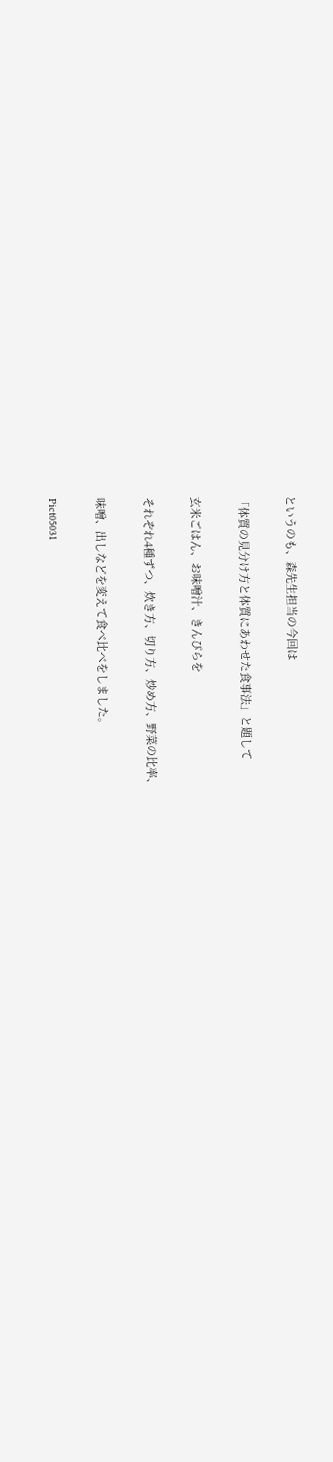というのも、森先生担当の今回は

「体質の見分け方と体質にあわせた食事法」と題して

玄米ごはん、お味噌汁、きんぴらを

それぞれ4種ずつ、炊き方、切り方、炒め方、野菜の比率、

味噌、出しなどを変えて食べ比べをしました。

Pict05031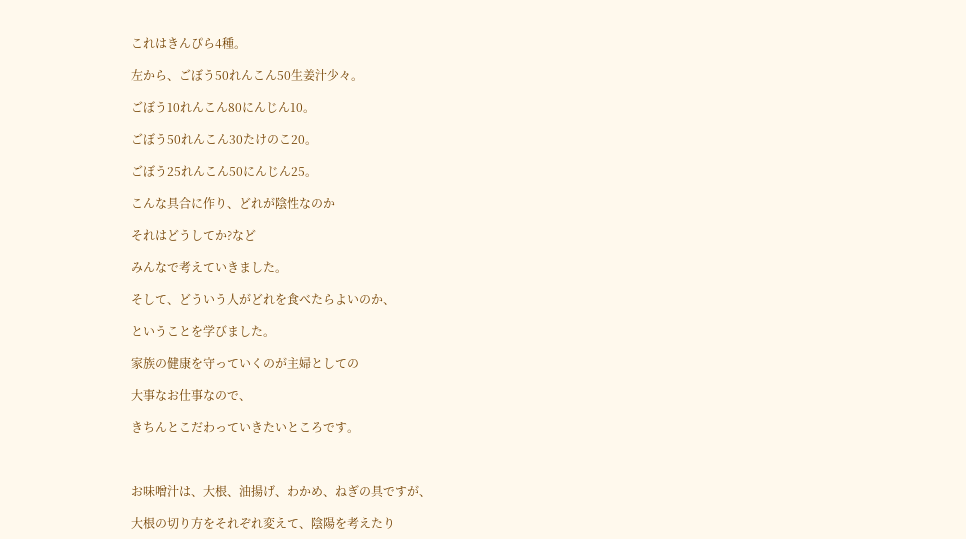これはきんぴら4種。

左から、ごぼう50れんこん50生姜汁少々。

ごぼう10れんこん80にんじん10。

ごぼう50れんこん30たけのこ20。

ごぼう25れんこん50にんじん25。

こんな具合に作り、どれが陰性なのか

それはどうしてか?など

みんなで考えていきました。

そして、どういう人がどれを食べたらよいのか、

ということを学びました。

家族の健康を守っていくのが主婦としての

大事なお仕事なので、

きちんとこだわっていきたいところです。



お味噌汁は、大根、油揚げ、わかめ、ねぎの具ですが、

大根の切り方をそれぞれ変えて、陰陽を考えたり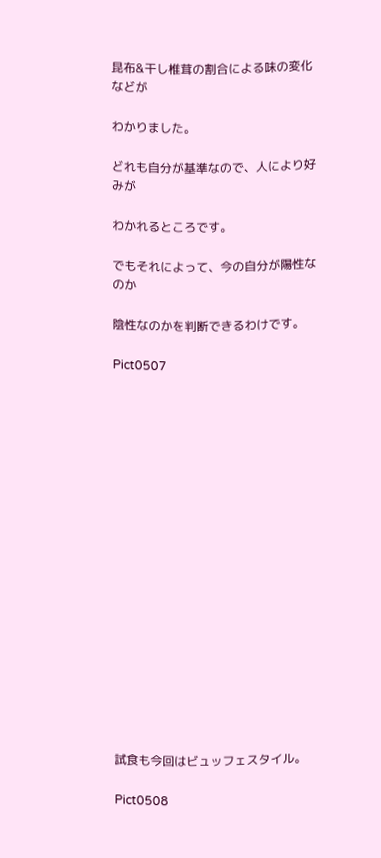昆布&干し椎茸の割合による味の変化などが

わかりました。

どれも自分が基準なので、人により好みが

わかれるところです。

でもそれによって、今の自分が陽性なのか

陰性なのかを判断できるわけです。

Pict0507



















試食も今回はビュッフェスタイル。

Pict0508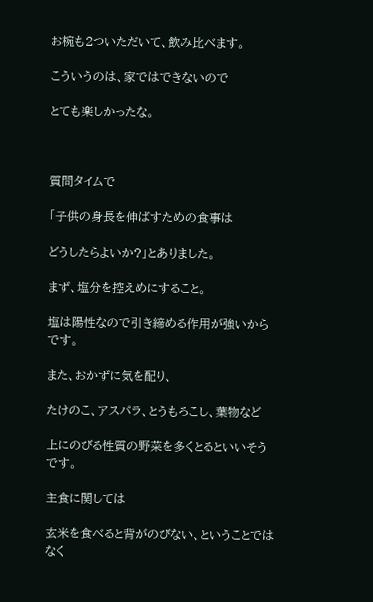お椀も2ついただいて、飲み比べます。

こういうのは、家ではできないので

とても楽しかったな。



質問タイムで

「子供の身長を伸ばすための食事は

どうしたらよいか?」とありました。

まず、塩分を控えめにすること。

塩は陽性なので引き締める作用が強いからです。

また、おかずに気を配り、

たけのこ、アスパラ、とうもろこし、葉物など

上にのびる性質の野菜を多くとるといいそうです。

主食に関しては

玄米を食べると背がのびない、ということではなく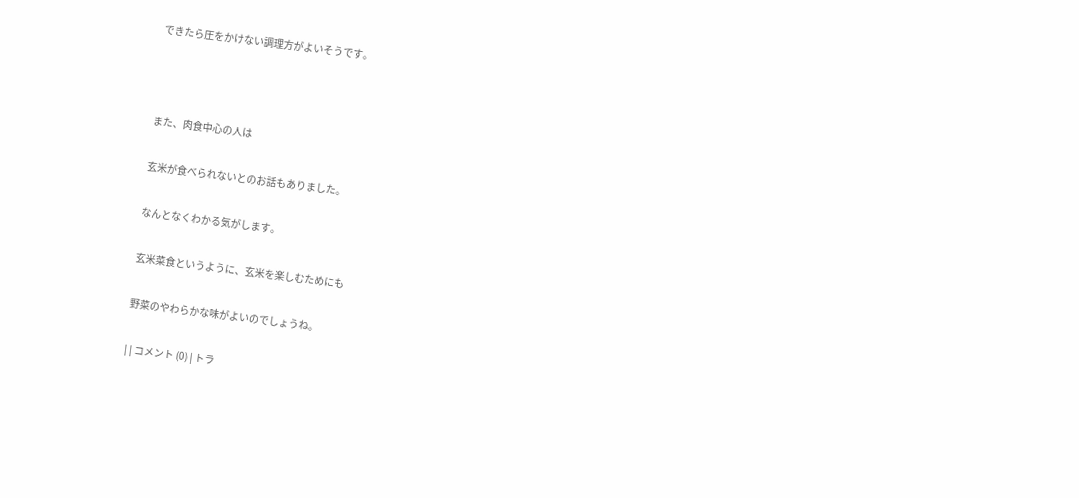できたら圧をかけない調理方がよいそうです。



また、肉食中心の人は

玄米が食べられないとのお話もありました。

なんとなくわかる気がします。

玄米菜食というように、玄米を楽しむためにも

野菜のやわらかな味がよいのでしょうね。

| | コメント (0) | トラ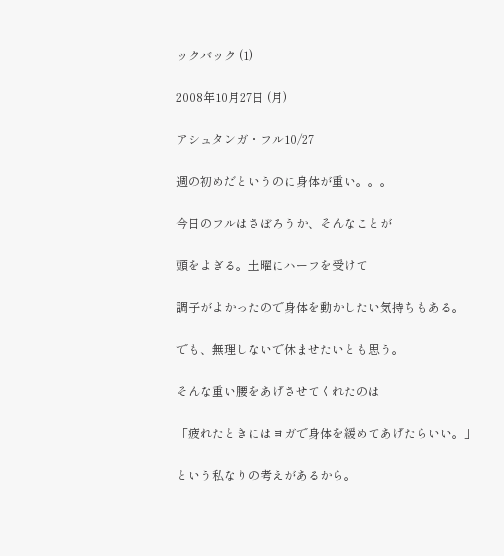ックバック (1)

2008年10月27日 (月)

アシュタンガ・フル10/27

週の初めだというのに身体が重い。。。

今日のフルはさぼろうか、そんなことが

頭をよぎる。土曜にハーフを受けて

調子がよかったので身体を動かしたい気持ちもある。

でも、無理しないで休ませたいとも思う。

そんな重い腰をあげさせてくれたのは

「疲れたときにはヨガで身体を緩めてあげたらいい。」

という私なりの考えがあるから。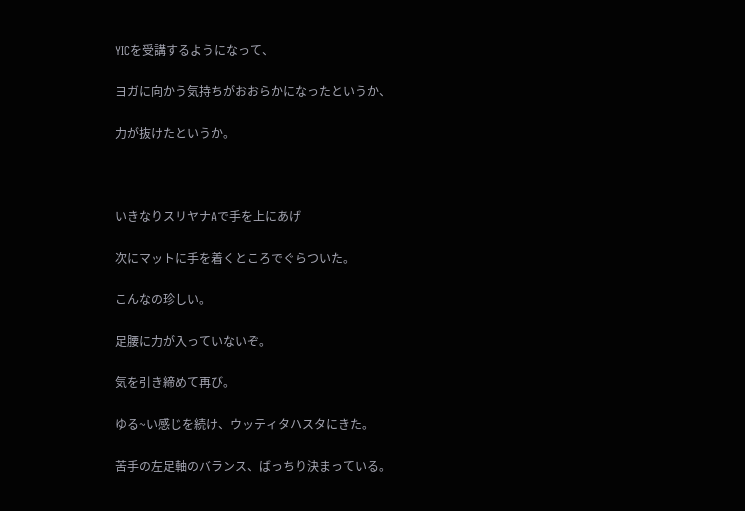YICを受講するようになって、

ヨガに向かう気持ちがおおらかになったというか、

力が抜けたというか。



いきなりスリヤナAで手を上にあげ

次にマットに手を着くところでぐらついた。

こんなの珍しい。

足腰に力が入っていないぞ。

気を引き締めて再び。

ゆる~い感じを続け、ウッティタハスタにきた。

苦手の左足軸のバランス、ばっちり決まっている。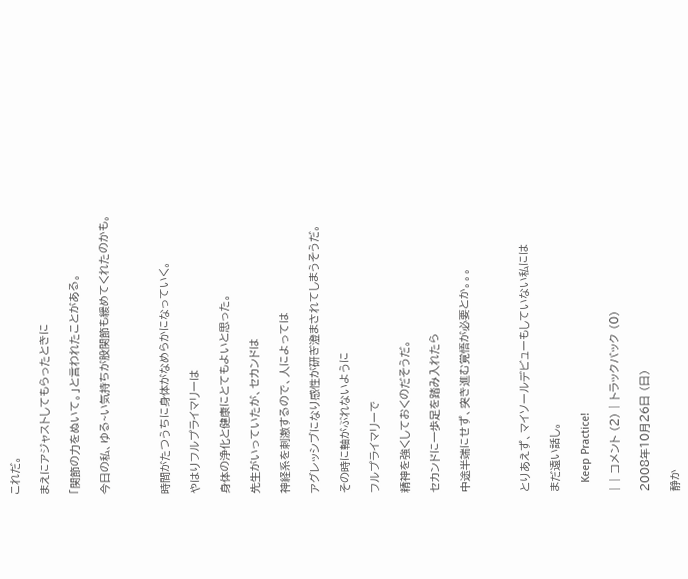これだ。

まえにアジャストしてもらったときに

「関節の力をぬいて。」と言われたことがある。

今日の私、ゆる~い気持ちが股関節も緩めてくれたのかも。



時間がたつうちに身体がなめらかになっていく。

やはりフルプライマリーは

身体の浄化と健康にとてもよいと思った。

先生がいっていたが、セカンドは

神経系を刺激するので、人によっては

アグレッシブになり感性が研ぎ澄まされてしまうそうだ。

その時に軸がぶれないように

フルプライマリーで

精神を強くしておくのだそうだ。

セカンドに一歩足を踏み入れたら

中途半端にせず、突き進む覚悟が必要とか。。。



とりあえず、マイソールデビューもしていない私には

まだ遠い話し。

   Keep Practice!

| | コメント (2) | トラックバック (0)

2008年10月26日 (日)

静か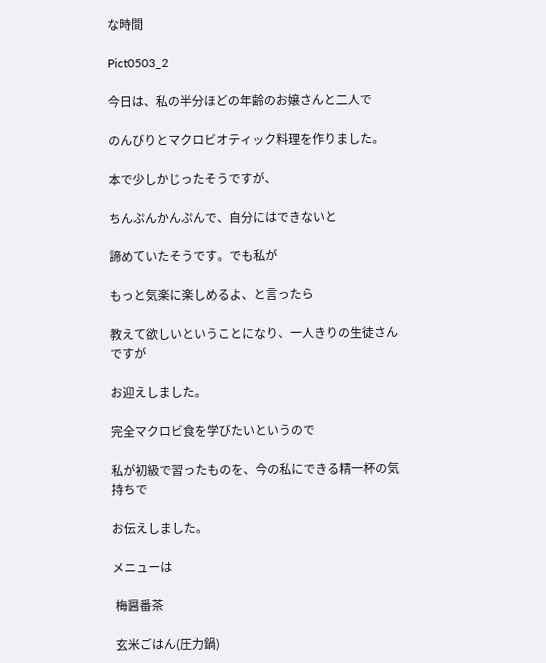な時間

Pict0503_2

今日は、私の半分ほどの年齢のお嬢さんと二人で

のんびりとマクロビオティック料理を作りました。

本で少しかじったそうですが、

ちんぷんかんぷんで、自分にはできないと

諦めていたそうです。でも私が

もっと気楽に楽しめるよ、と言ったら

教えて欲しいということになり、一人きりの生徒さんですが

お迎えしました。

完全マクロビ食を学びたいというので

私が初級で習ったものを、今の私にできる精一杯の気持ちで

お伝えしました。

メニューは

 梅醤番茶

 玄米ごはん(圧力鍋)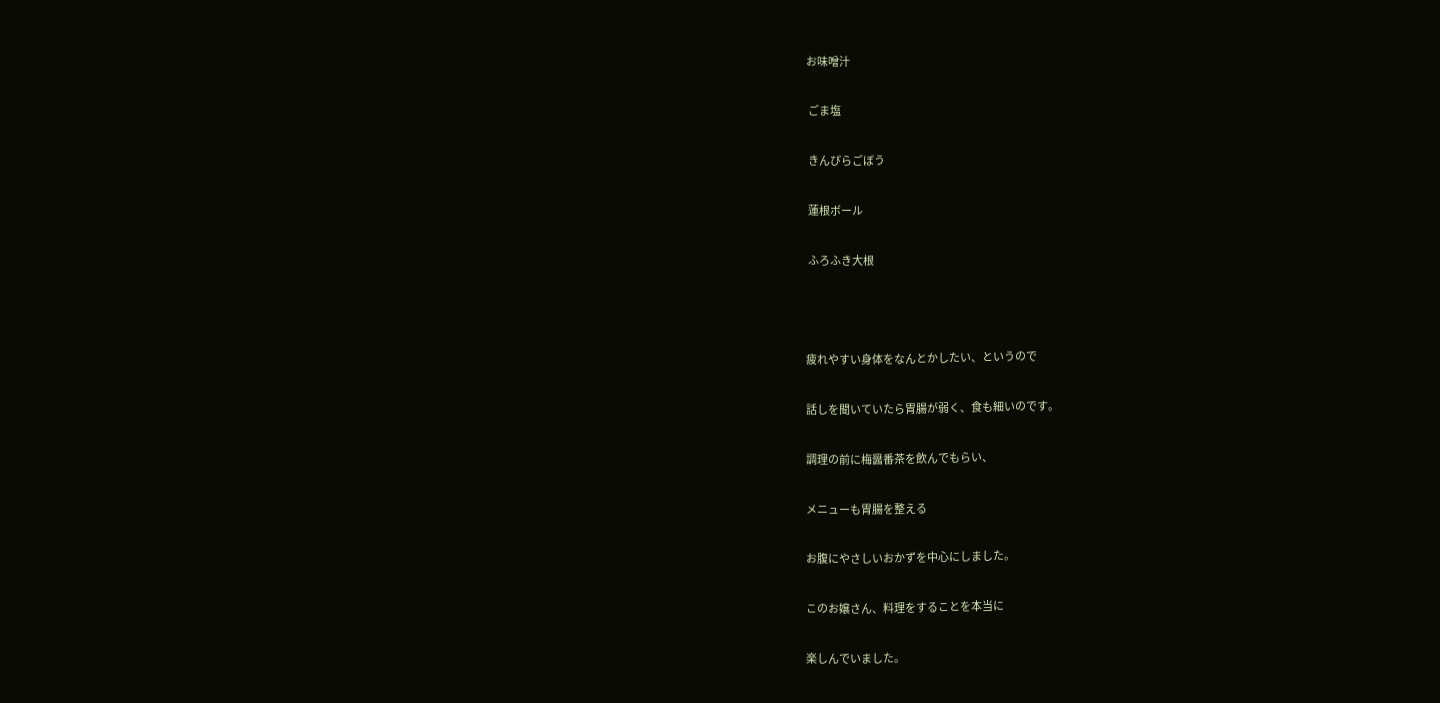お味噌汁

 ごま塩

 きんぴらごぼう

 蓮根ボール

 ふろふき大根



疲れやすい身体をなんとかしたい、というので

話しを聞いていたら胃腸が弱く、食も細いのです。

調理の前に梅醤番茶を飲んでもらい、

メニューも胃腸を整える

お腹にやさしいおかずを中心にしました。

このお嬢さん、料理をすることを本当に

楽しんでいました。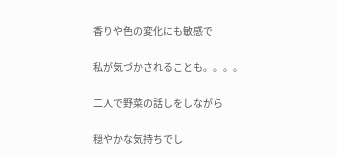香りや色の変化にも敏感で

私が気づかされることも。。。。

二人で野菜の話しをしながら

穏やかな気持ちでし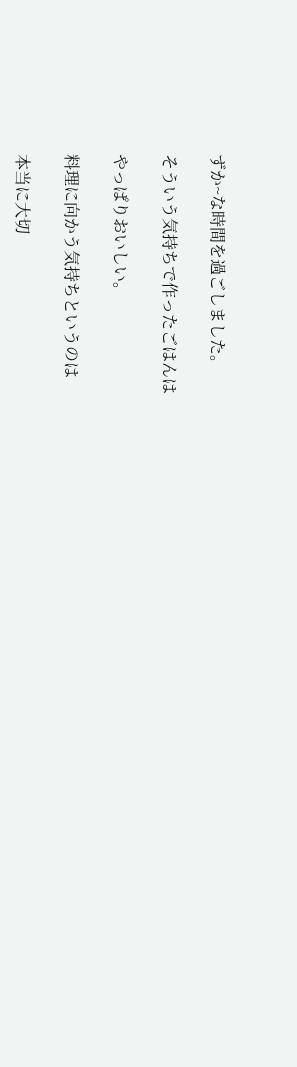ずか~な時間を過ごしました。

そういう気持ちで作ったごはんは

やっぱりおいしい。

料理に向かう気持ちというのは

本当に大切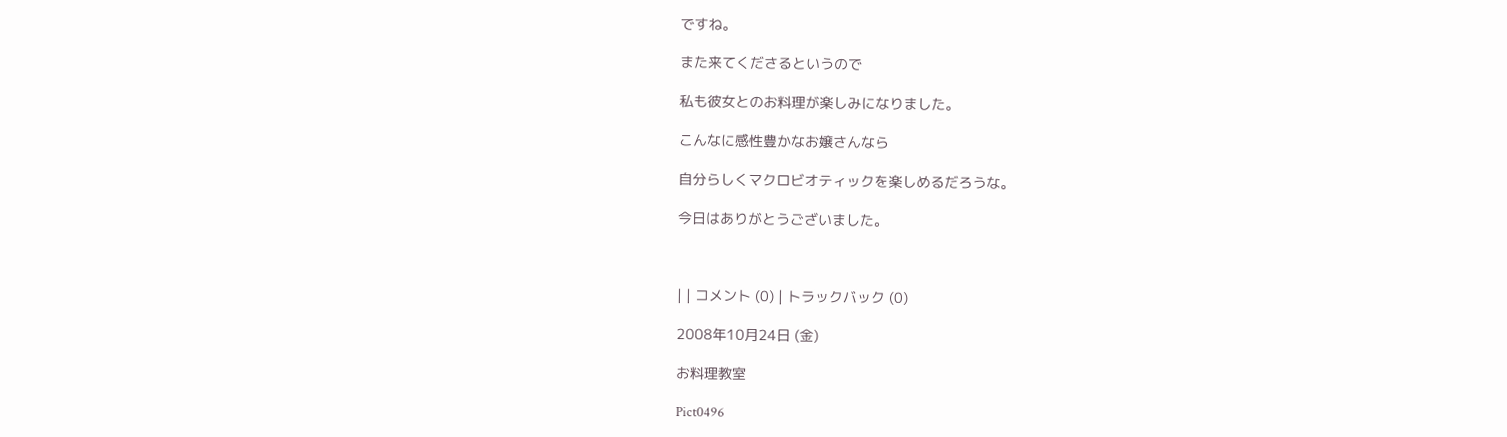ですね。

また来てくださるというので

私も彼女とのお料理が楽しみになりました。

こんなに感性豊かなお嬢さんなら

自分らしくマクロビオティックを楽しめるだろうな。

今日はありがとうございました。



| | コメント (0) | トラックバック (0)

2008年10月24日 (金)

お料理教室

Pict0496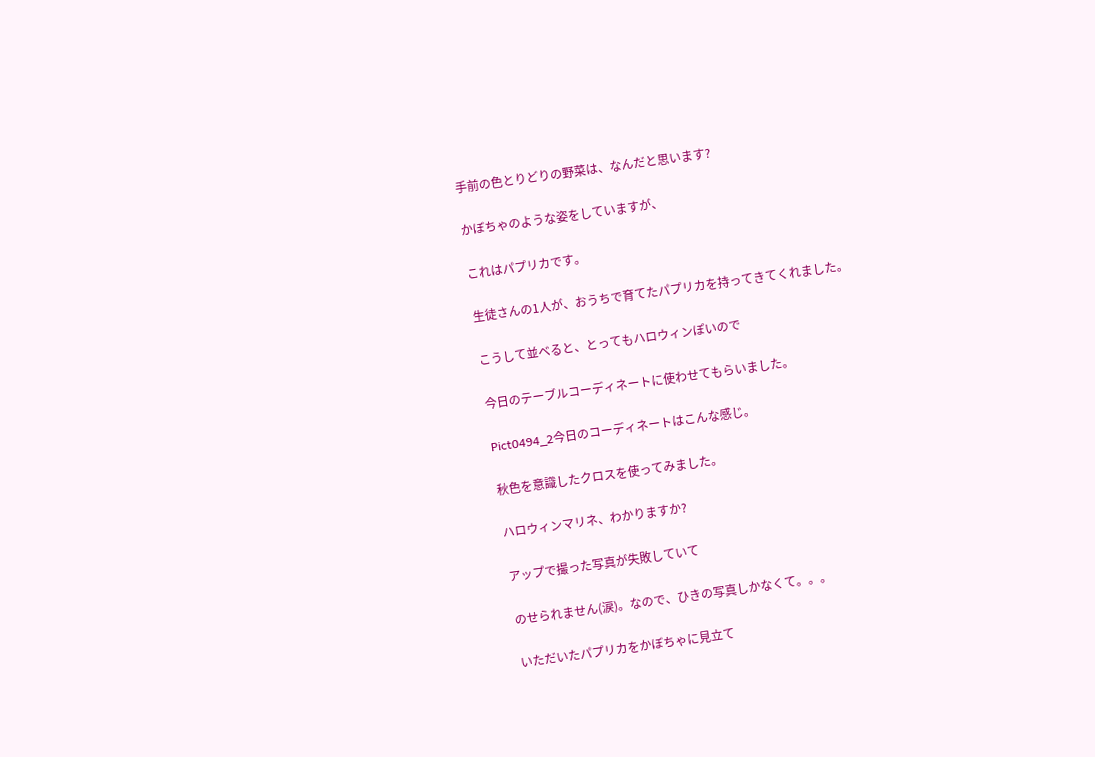手前の色とりどりの野菜は、なんだと思います?

かぼちゃのような姿をしていますが、

これはパプリカです。

生徒さんの1人が、おうちで育てたパプリカを持ってきてくれました。

こうして並べると、とってもハロウィンぽいので

今日のテーブルコーディネートに使わせてもらいました。

Pict0494_2今日のコーディネートはこんな感じ。

秋色を意識したクロスを使ってみました。

ハロウィンマリネ、わかりますか?

アップで撮った写真が失敗していて

のせられません(涙)。なので、ひきの写真しかなくて。。。

いただいたパプリカをかぼちゃに見立て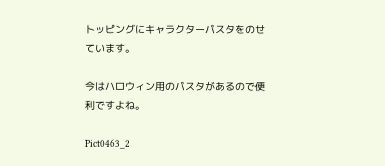トッピングにキャラクターパスタをのせています。

今はハロウィン用のパスタがあるので便利ですよね。

Pict0463_2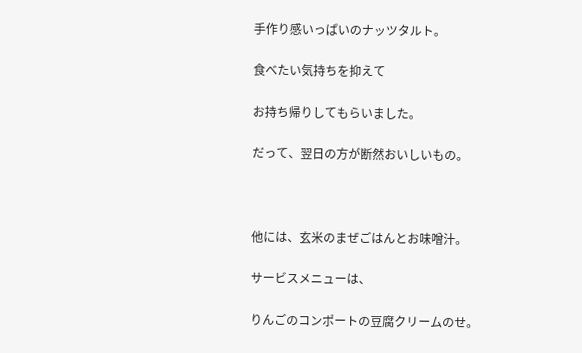手作り感いっぱいのナッツタルト。

食べたい気持ちを抑えて

お持ち帰りしてもらいました。

だって、翌日の方が断然おいしいもの。



他には、玄米のまぜごはんとお味噌汁。

サービスメニューは、

りんごのコンポートの豆腐クリームのせ。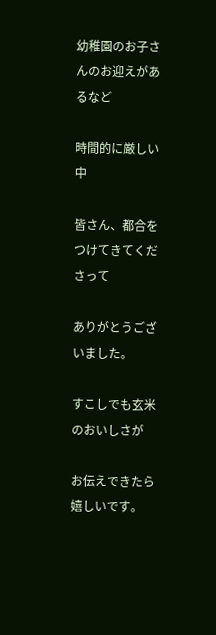幼稚園のお子さんのお迎えがあるなど

時間的に厳しい中

皆さん、都合をつけてきてくださって

ありがとうございました。

すこしでも玄米のおいしさが

お伝えできたら嬉しいです。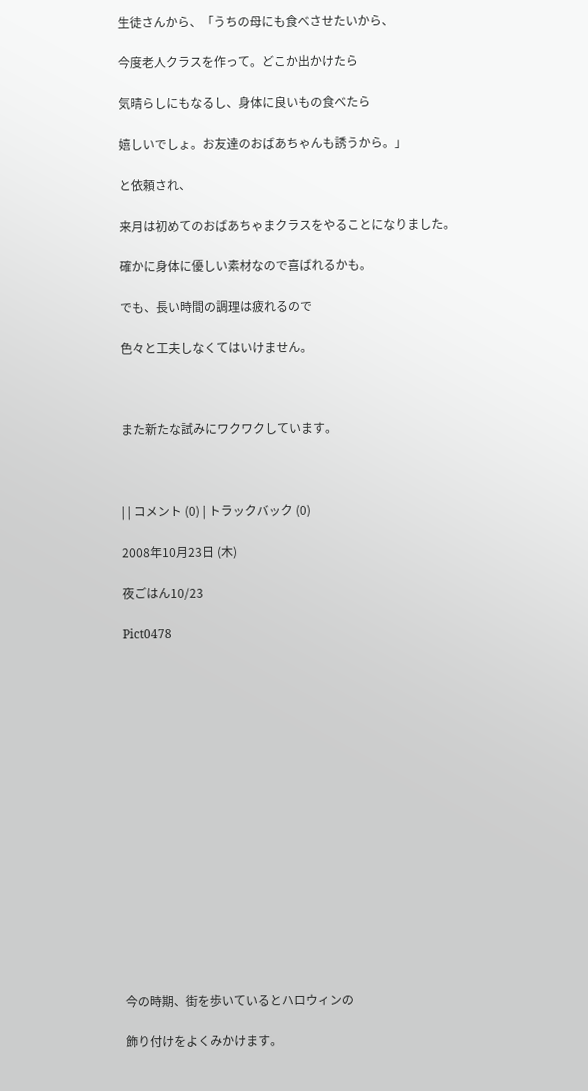生徒さんから、「うちの母にも食べさせたいから、

今度老人クラスを作って。どこか出かけたら

気晴らしにもなるし、身体に良いもの食べたら

嬉しいでしょ。お友達のおばあちゃんも誘うから。」

と依頼され、

来月は初めてのおばあちゃまクラスをやることになりました。

確かに身体に優しい素材なので喜ばれるかも。

でも、長い時間の調理は疲れるので

色々と工夫しなくてはいけません。



また新たな試みにワクワクしています。



| | コメント (0) | トラックバック (0)

2008年10月23日 (木)

夜ごはん10/23

Pict0478

















今の時期、街を歩いているとハロウィンの

飾り付けをよくみかけます。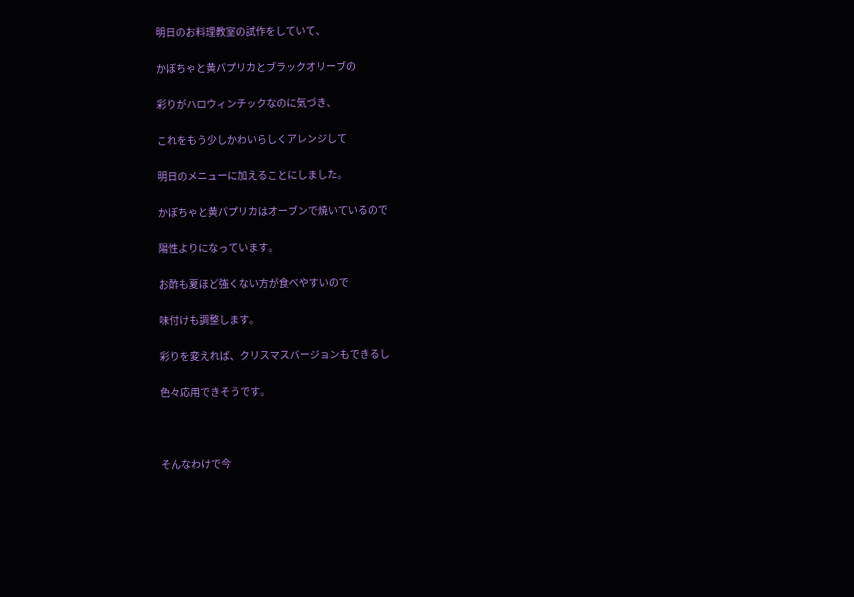明日のお料理教室の試作をしていて、

かぼちゃと黄パプリカとブラックオリーブの

彩りがハロウィンチックなのに気づき、

これをもう少しかわいらしくアレンジして

明日のメニューに加えることにしました。

かぼちゃと黄パプリカはオーブンで焼いているので

陽性よりになっています。

お酢も夏ほど強くない方が食べやすいので

味付けも調整します。

彩りを変えれば、クリスマスバージョンもできるし

色々応用できそうです。



そんなわけで今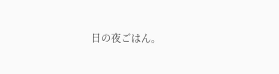日の夜ごはん。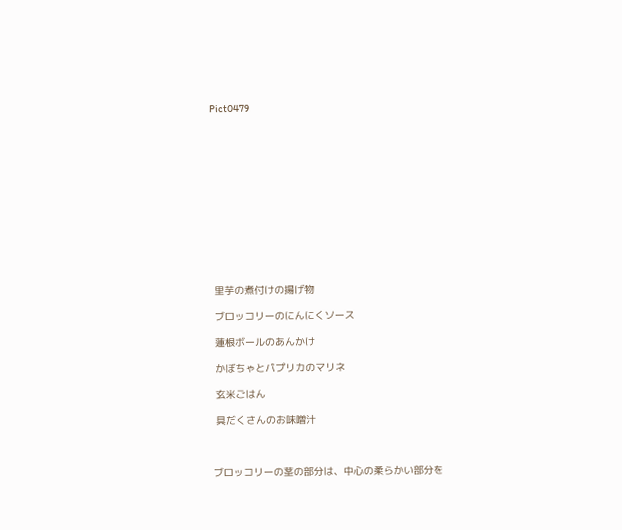Pict0479













 里芋の煮付けの揚げ物

 ブロッコリーのにんにくソース

 蓮根ボールのあんかけ

 かぼちゃとパプリカのマリネ

 玄米ごはん

 具だくさんのお味噌汁



ブロッコリーの茎の部分は、中心の柔らかい部分を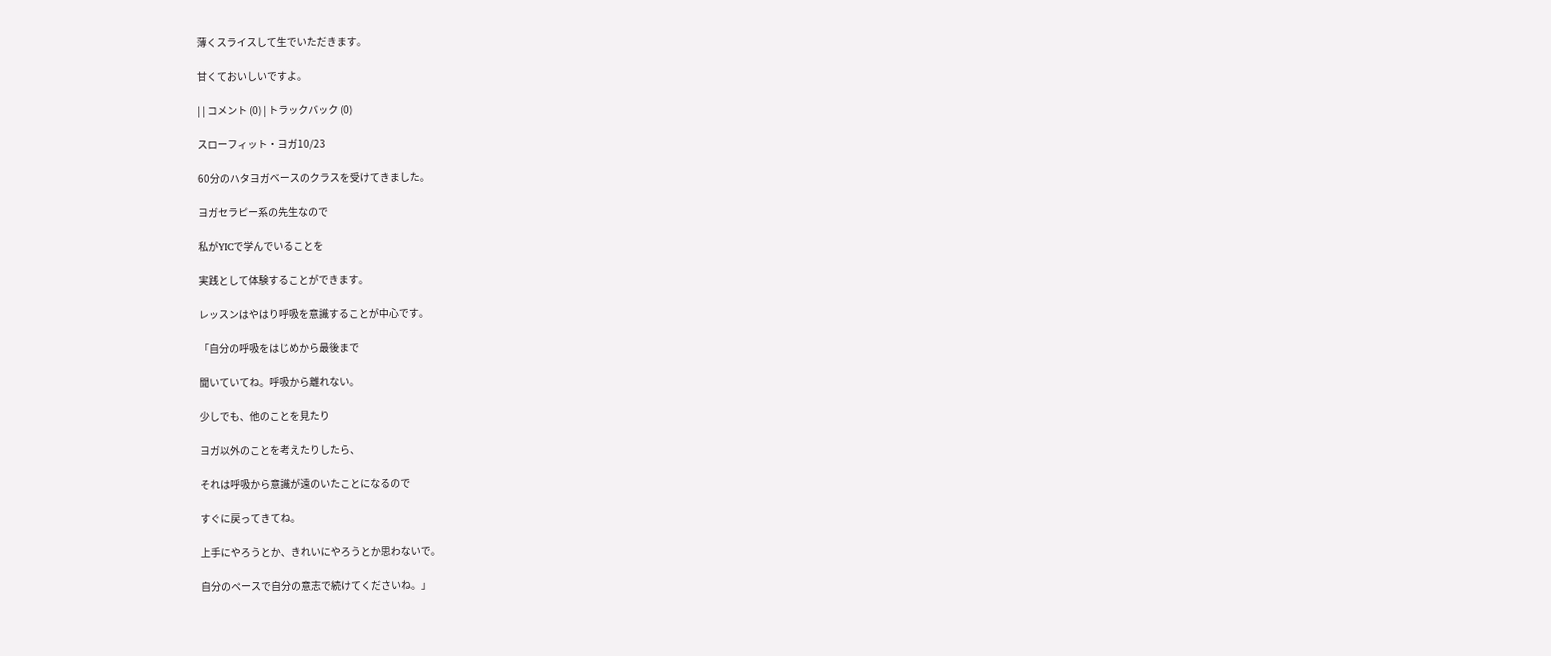薄くスライスして生でいただきます。

甘くておいしいですよ。

| | コメント (0) | トラックバック (0)

スローフィット・ヨガ10/23

60分のハタヨガベースのクラスを受けてきました。

ヨガセラピー系の先生なので

私がYICで学んでいることを

実践として体験することができます。

レッスンはやはり呼吸を意識することが中心です。

「自分の呼吸をはじめから最後まで

聞いていてね。呼吸から離れない。

少しでも、他のことを見たり

ヨガ以外のことを考えたりしたら、

それは呼吸から意識が遠のいたことになるので

すぐに戻ってきてね。

上手にやろうとか、きれいにやろうとか思わないで。

自分のペースで自分の意志で続けてくださいね。」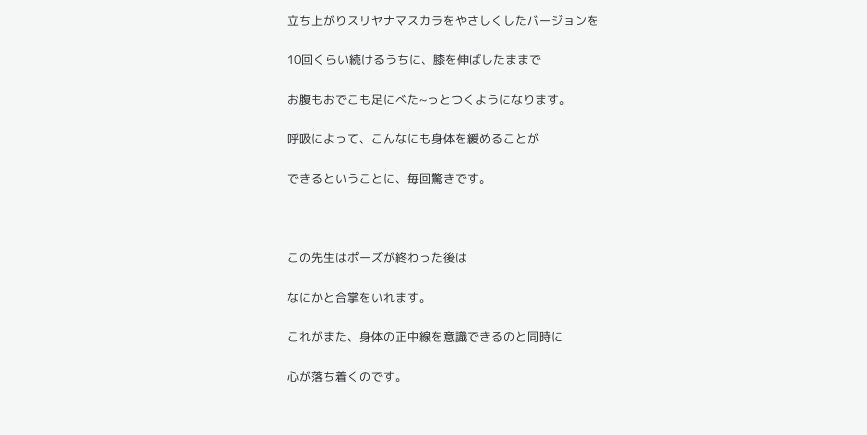立ち上がりスリヤナマスカラをやさしくしたバージョンを

10回くらい続けるうちに、膝を伸ばしたままで

お腹もおでこも足にべた~っとつくようになります。

呼吸によって、こんなにも身体を緩めることが

できるということに、毎回驚きです。



この先生はポーズが終わった後は

なにかと合掌をいれます。

これがまた、身体の正中線を意識できるのと同時に

心が落ち着くのです。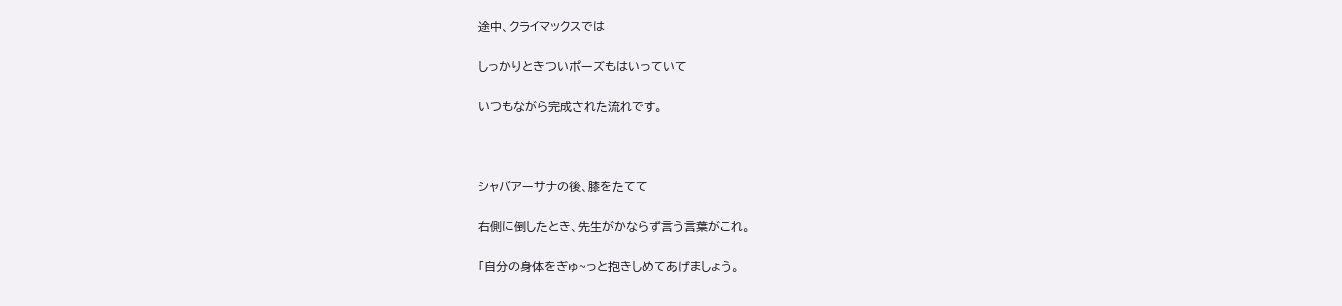途中、クライマックスでは

しっかりときついポーズもはいっていて

いつもながら完成された流れです。



シャバアーサナの後、膝をたてて

右側に倒したとき、先生がかならず言う言葉がこれ。

「自分の身体をぎゅ~っと抱きしめてあげましょう。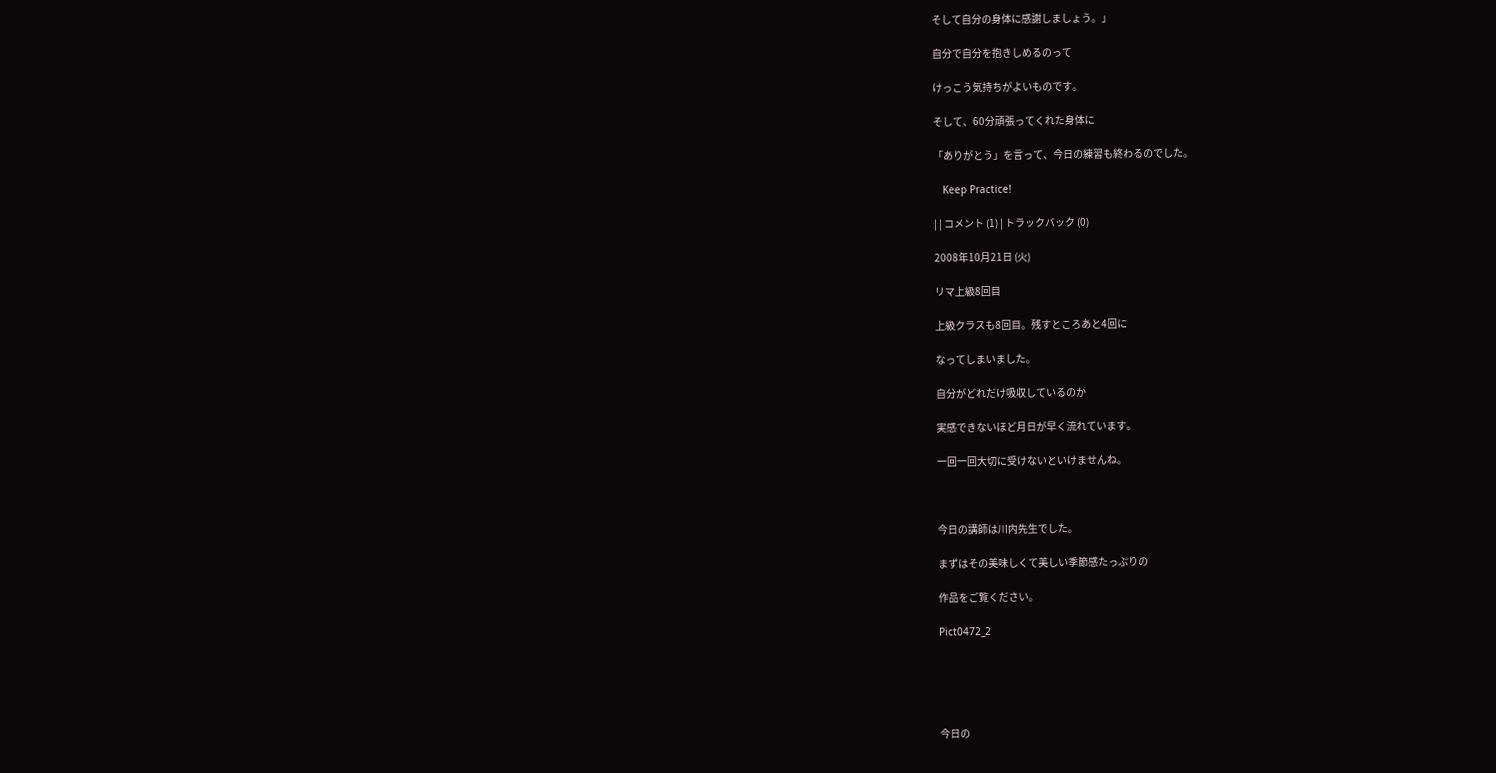そして自分の身体に感謝しましょう。」

自分で自分を抱きしめるのって

けっこう気持ちがよいものです。

そして、60分頑張ってくれた身体に

「ありがとう」を言って、今日の練習も終わるのでした。

   Keep Practice!

| | コメント (1) | トラックバック (0)

2008年10月21日 (火)

リマ上級8回目

上級クラスも8回目。残すところあと4回に

なってしまいました。

自分がどれだけ吸収しているのか

実感できないほど月日が早く流れています。

一回一回大切に受けないといけませんね。



今日の講師は川内先生でした。

まずはその美味しくて美しい季節感たっぷりの

作品をご覧ください。

Pict0472_2





今日の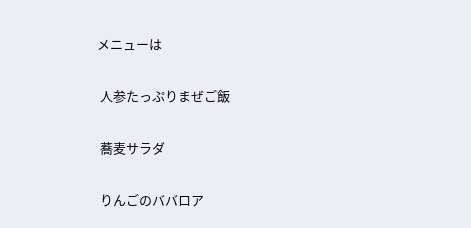メニューは

 人参たっぷりまぜご飯

 蕎麦サラダ

 りんごのババロア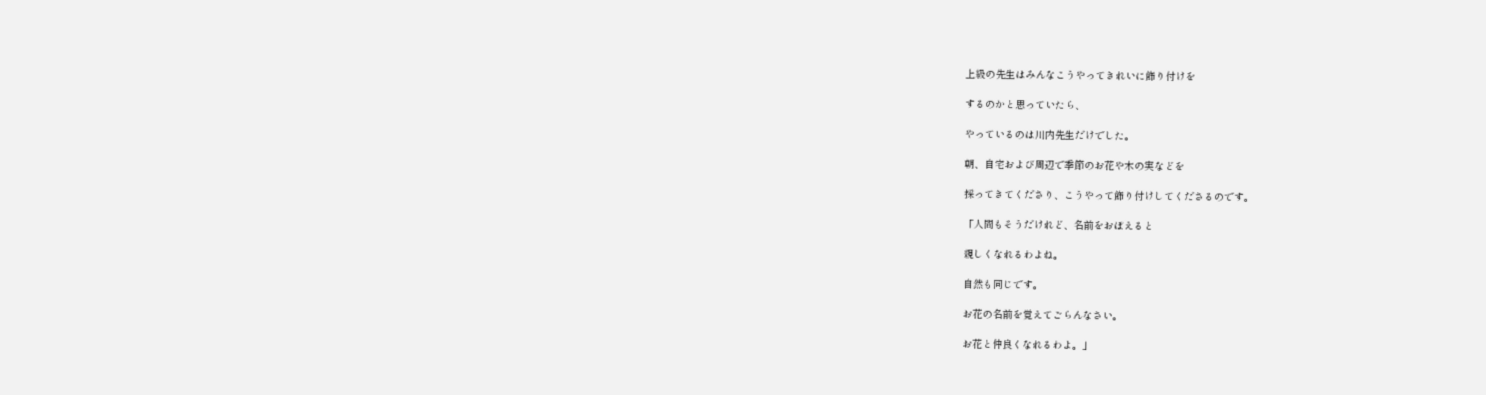上級の先生はみんなこうやってきれいに飾り付けを

するのかと思っていたら、

やっているのは川内先生だけでした。

朝、自宅および周辺で季節のお花や木の実などを

採ってきてくださり、こうやって飾り付けしてくださるのです。

「人間もそうだけれど、名前をおぼえると

親しくなれるわよね。

自然も同じです。

お花の名前を覚えてごらんなさい。

お花と仲良くなれるわよ。」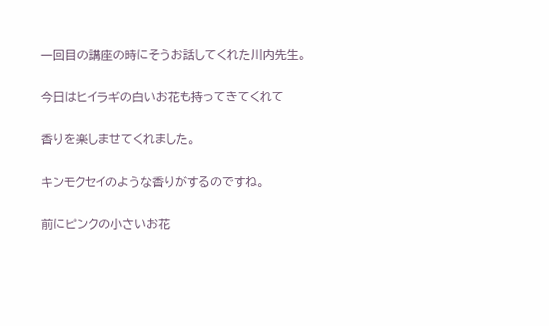一回目の講座の時にそうお話してくれた川内先生。

今日はヒイラギの白いお花も持ってきてくれて

香りを楽しませてくれました。

キンモクセイのような香りがするのですね。

前にピンクの小さいお花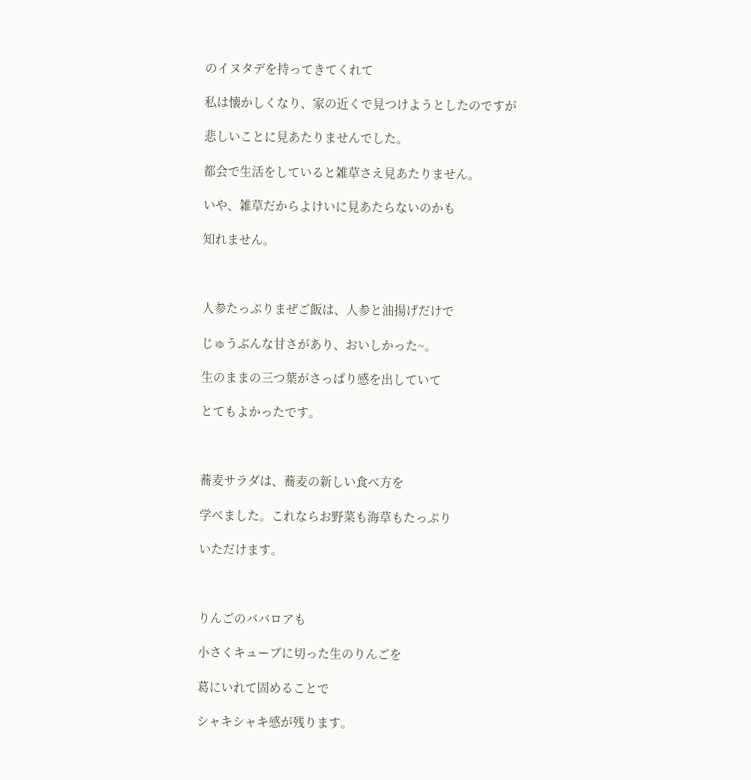のイヌタデを持ってきてくれて

私は懐かしくなり、家の近くで見つけようとしたのですが

悲しいことに見あたりませんでした。

都会で生活をしていると雑草さえ見あたりません。

いや、雑草だからよけいに見あたらないのかも

知れません。



人参たっぷりまぜご飯は、人参と油揚げだけで

じゅうぶんな甘さがあり、おいしかった~。

生のままの三つ葉がさっぱり感を出していて

とてもよかったです。



蕎麦サラダは、蕎麦の新しい食べ方を

学べました。これならお野菜も海草もたっぷり

いただけます。



りんごのババロアも

小さくキューブに切った生のりんごを

葛にいれて固めることで

シャキシャキ感が残ります。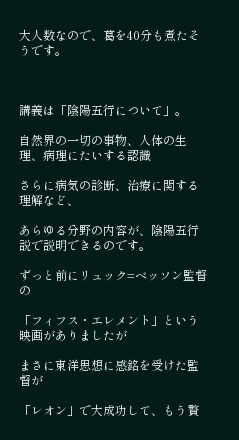大人数なので、葛を40分も煮たそうです。



講義は「陰陽五行について」。

自然界の一切の事物、人体の生理、病理にたいする認識

さらに病気の診断、治療に関する理解など、

あらゆる分野の内容が、陰陽五行説で説明できるのです。

ずっと前にリュック=ベッソン監督の

「フィフス・エレメント」という映画がありましたが

まさに東洋思想に感銘を受けた監督が

「レオン」で大成功して、もう贅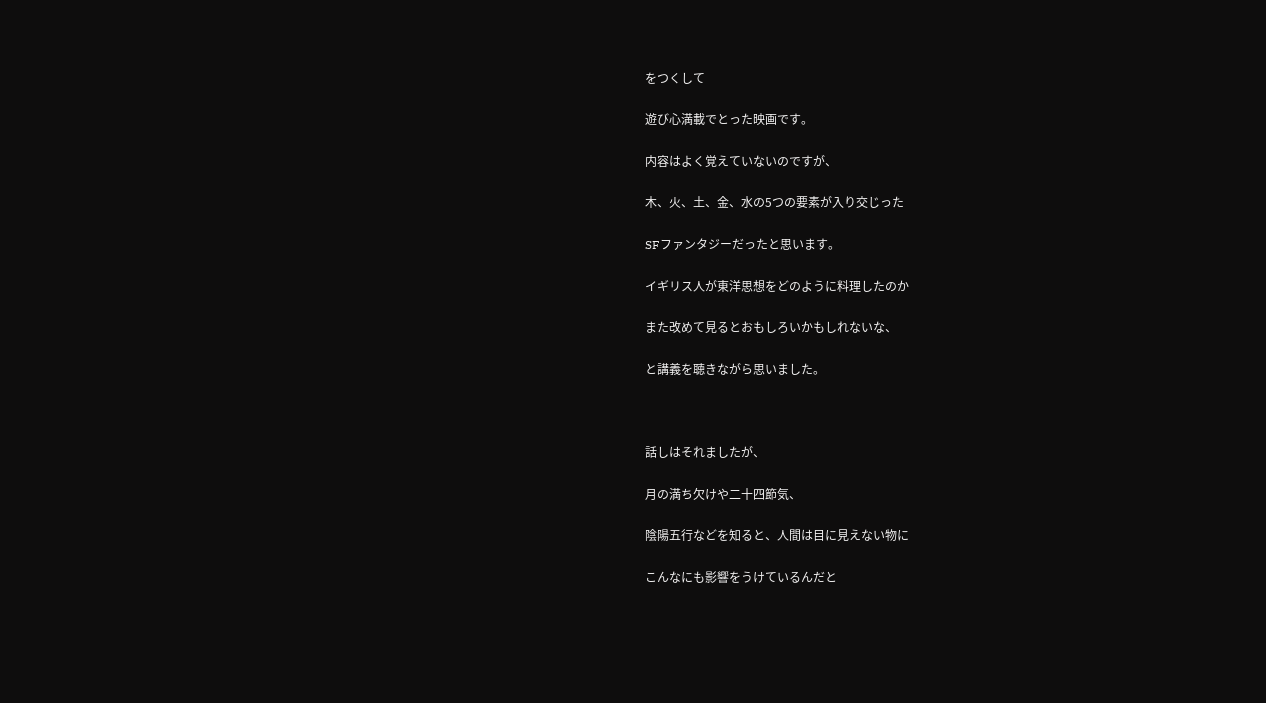をつくして

遊び心満載でとった映画です。

内容はよく覚えていないのですが、

木、火、土、金、水の5つの要素が入り交じった

SFファンタジーだったと思います。

イギリス人が東洋思想をどのように料理したのか

また改めて見るとおもしろいかもしれないな、

と講義を聴きながら思いました。



話しはそれましたが、

月の満ち欠けや二十四節気、

陰陽五行などを知ると、人間は目に見えない物に

こんなにも影響をうけているんだと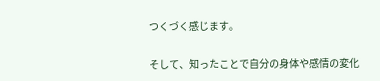つくづく感じます。

そして、知ったことで自分の身体や感情の変化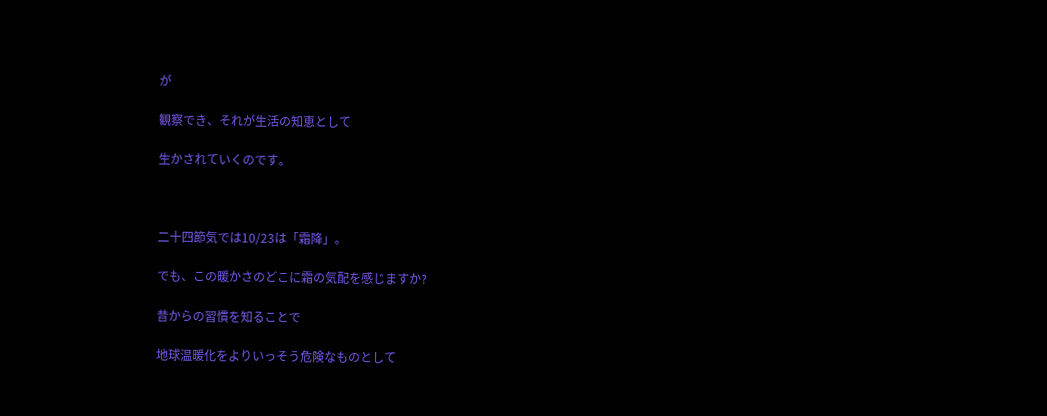が

観察でき、それが生活の知恵として

生かされていくのです。



二十四節気では10/23は「霜降」。

でも、この暖かさのどこに霜の気配を感じますか?

昔からの習慣を知ることで

地球温暖化をよりいっそう危険なものとして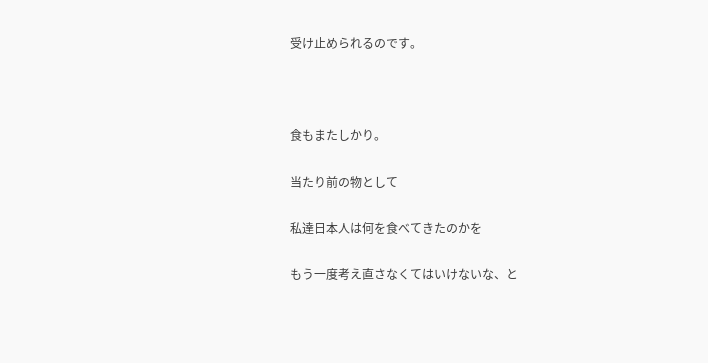受け止められるのです。



食もまたしかり。

当たり前の物として

私達日本人は何を食べてきたのかを

もう一度考え直さなくてはいけないな、と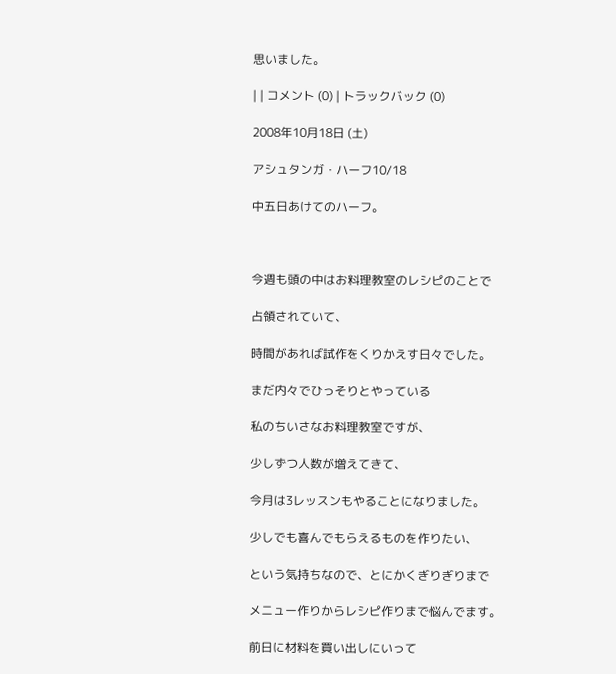思いました。

| | コメント (0) | トラックバック (0)

2008年10月18日 (土)

アシュタンガ・ハーフ10/18

中五日あけてのハーフ。



今週も頭の中はお料理教室のレシピのことで

占領されていて、

時間があれば試作をくりかえす日々でした。

まだ内々でひっそりとやっている

私のちいさなお料理教室ですが、

少しずつ人数が増えてきて、

今月は3レッスンもやることになりました。

少しでも喜んでもらえるものを作りたい、

という気持ちなので、とにかくぎりぎりまで

メニュー作りからレシピ作りまで悩んでます。

前日に材料を買い出しにいって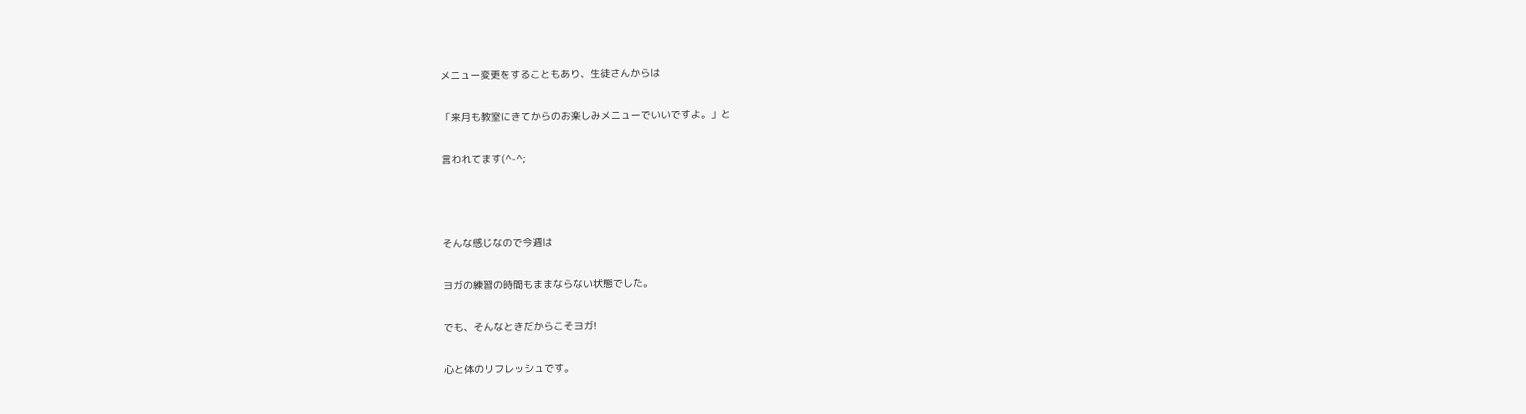メニュー変更をすることもあり、生徒さんからは

「来月も教室にきてからのお楽しみメニューでいいですよ。」と

言われてます(^-^;



そんな感じなので今週は

ヨガの練習の時間もままならない状態でした。

でも、そんなときだからこそヨガ!

心と体のリフレッシュです。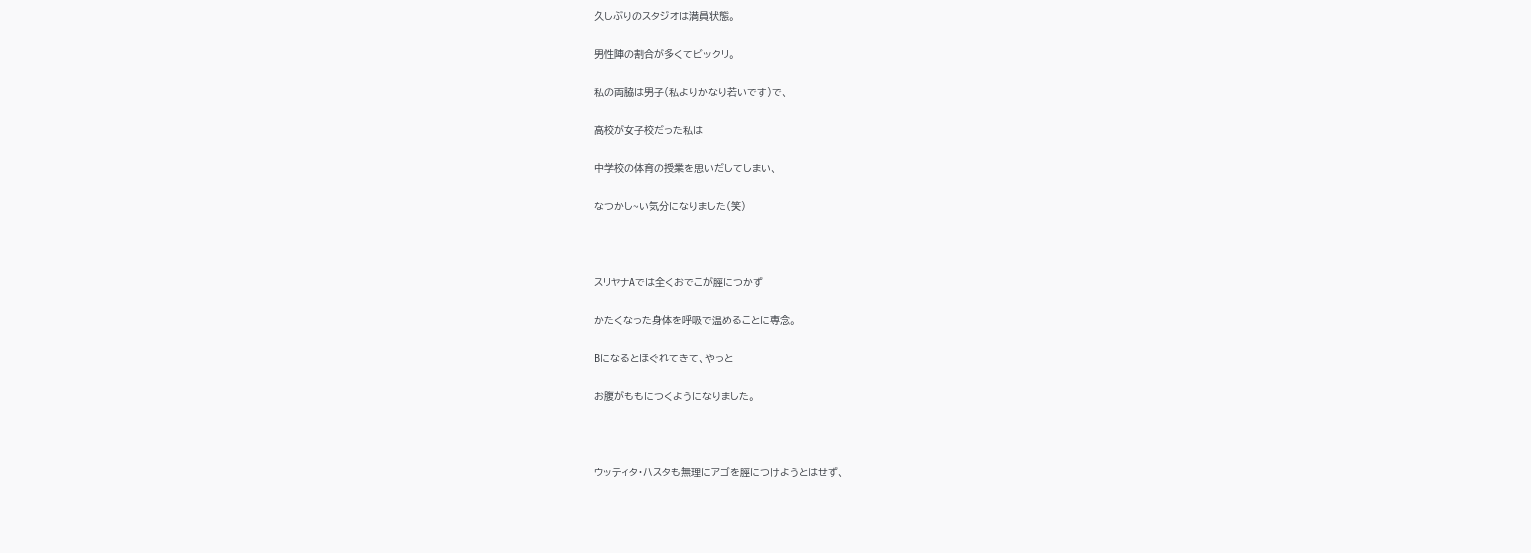久しぶりのスタジオは満員状態。

男性陣の割合が多くてビックリ。

私の両脇は男子(私よりかなり若いです)で、

高校が女子校だった私は

中学校の体育の授業を思いだしてしまい、

なつかし~い気分になりました(笑)



スリヤナAでは全くおでこが脛につかず

かたくなった身体を呼吸で温めることに専念。

Bになるとほぐれてきて、やっと

お腹がももにつくようになりました。



ウッティタ・ハスタも無理にアゴを脛につけようとはせず、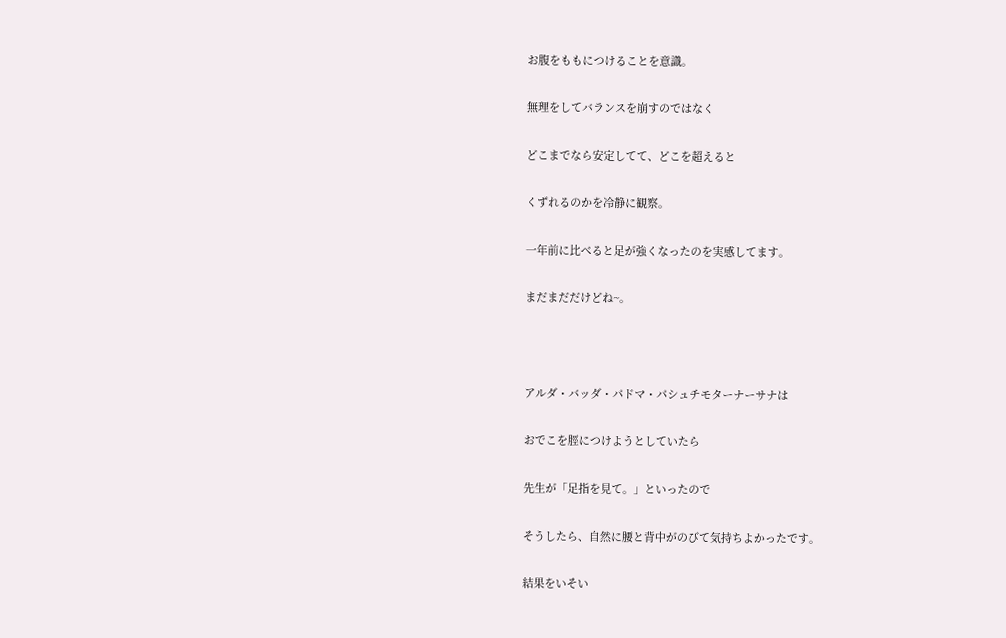お腹をももにつけることを意識。

無理をしてバランスを崩すのではなく

どこまでなら安定してて、どこを超えると

くずれるのかを冷静に観察。

一年前に比べると足が強くなったのを実感してます。

まだまだだけどね~。



アルダ・バッダ・パドマ・パシュチモターナーサナは

おでこを脛につけようとしていたら

先生が「足指を見て。」といったので

そうしたら、自然に腰と背中がのびて気持ちよかったです。

結果をいそい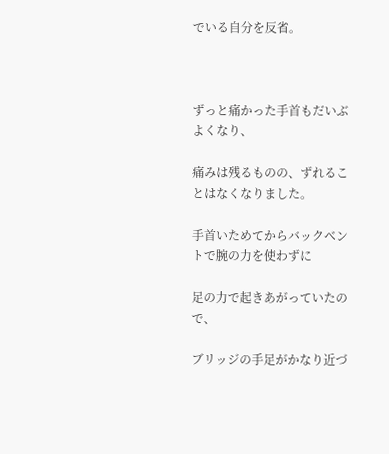でいる自分を反省。



ずっと痛かった手首もだいぶよくなり、

痛みは残るものの、ずれることはなくなりました。

手首いためてからバックベントで腕の力を使わずに

足の力で起きあがっていたので、

ブリッジの手足がかなり近づ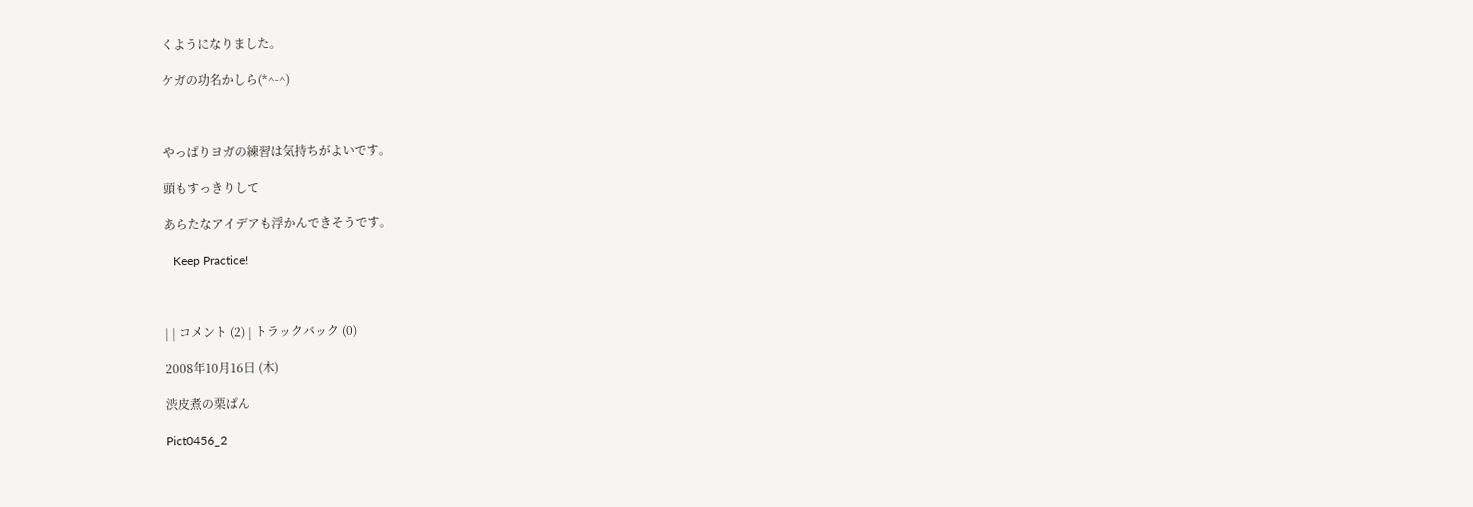くようになりました。

ケガの功名かしら(*^-^)



やっぱりヨガの練習は気持ちがよいです。

頭もすっきりして

あらたなアイデアも浮かんできそうです。

   Keep Practice!



| | コメント (2) | トラックバック (0)

2008年10月16日 (木)

渋皮煮の栗ぱん

Pict0456_2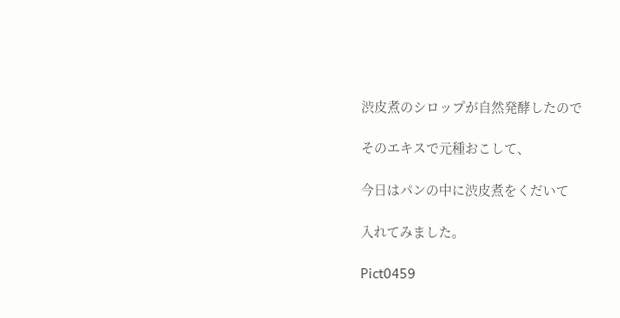渋皮煮のシロップが自然発酵したので

そのエキスで元種おこして、

今日はパンの中に渋皮煮をくだいて

入れてみました。

Pict0459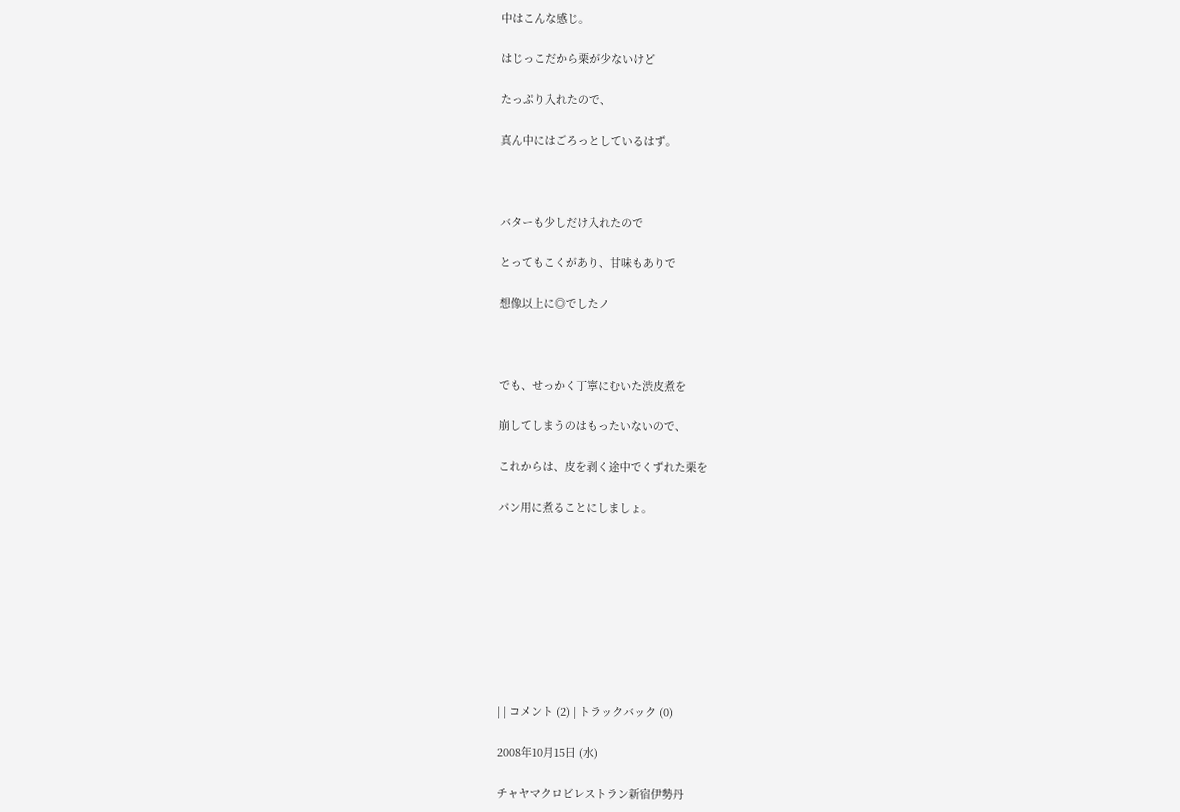中はこんな感じ。

はじっこだから栗が少ないけど

たっぷり入れたので、

真ん中にはごろっとしているはず。



バターも少しだけ入れたので

とってもこくがあり、甘味もありで

想像以上に◎でしたノ



でも、せっかく丁寧にむいた渋皮煮を

崩してしまうのはもったいないので、

これからは、皮を剥く途中でくずれた栗を

パン用に煮ることにしましょ。









| | コメント (2) | トラックバック (0)

2008年10月15日 (水)

チャヤマクロビレストラン新宿伊勢丹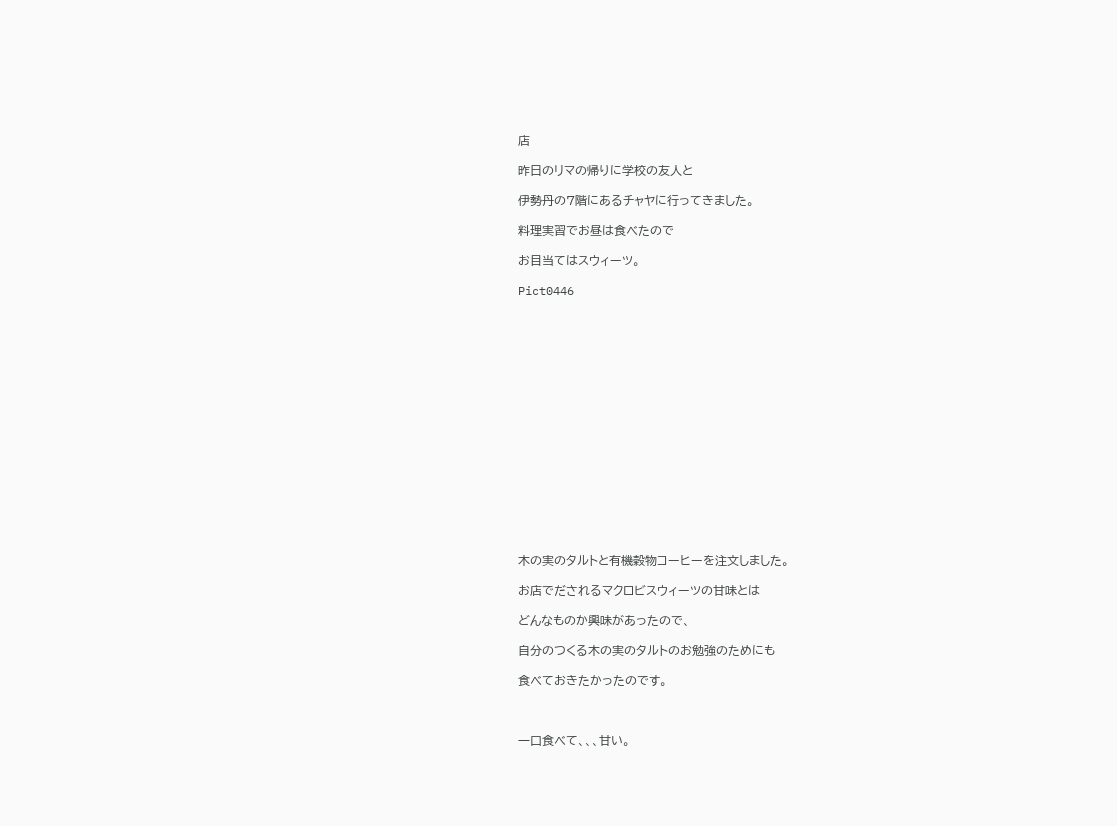店

昨日のリマの帰りに学校の友人と

伊勢丹の7階にあるチャヤに行ってきました。

料理実習でお昼は食べたので

お目当てはスウィーツ。

Pict0446

















木の実のタルトと有機穀物コーヒーを注文しました。

お店でだされるマクロビスウィーツの甘味とは

どんなものか興味があったので、

自分のつくる木の実のタルトのお勉強のためにも

食べておきたかったのです。



一口食べて、、、甘い。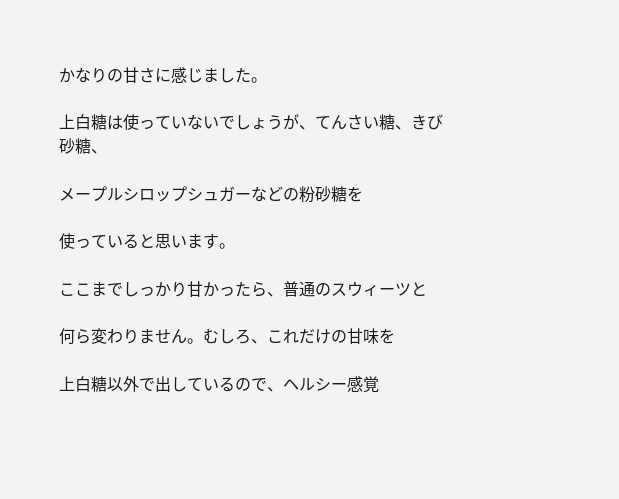かなりの甘さに感じました。

上白糖は使っていないでしょうが、てんさい糖、きび砂糖、

メープルシロップシュガーなどの粉砂糖を

使っていると思います。

ここまでしっかり甘かったら、普通のスウィーツと

何ら変わりません。むしろ、これだけの甘味を

上白糖以外で出しているので、ヘルシー感覚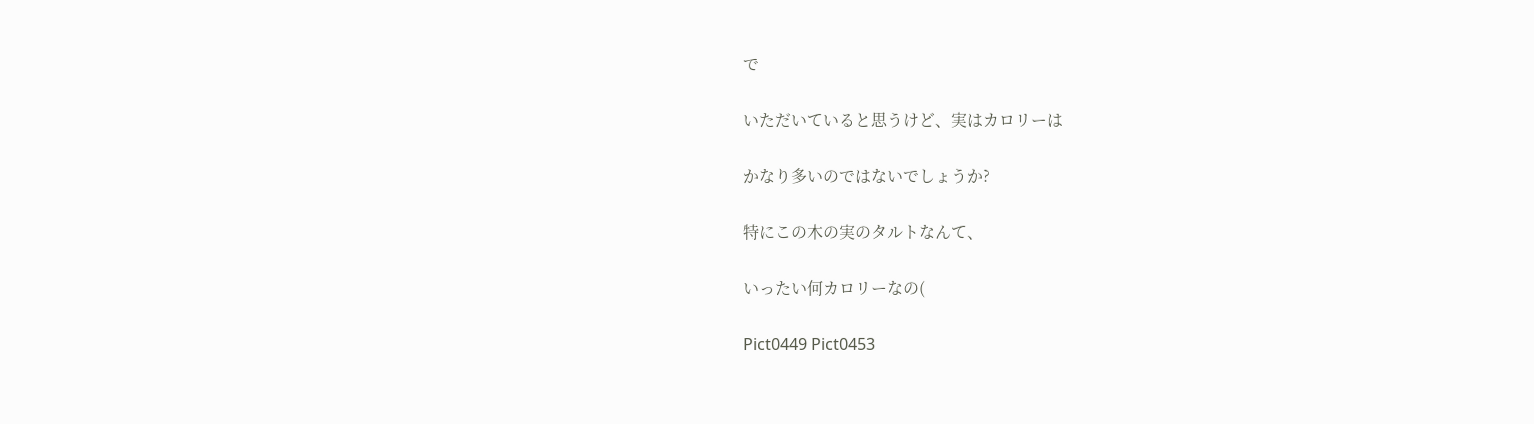で

いただいていると思うけど、実はカロリーは

かなり多いのではないでしょうか?

特にこの木の実のタルトなんて、

いったい何カロリーなの(

Pict0449 Pict0453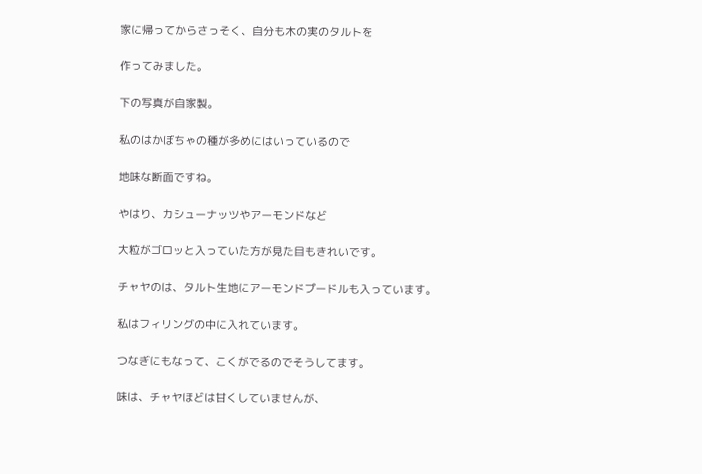家に帰ってからさっそく、自分も木の実のタルトを

作ってみました。

下の写真が自家製。

私のはかぼちゃの種が多めにはいっているので

地味な断面ですね。

やはり、カシューナッツやアーモンドなど

大粒がゴロッと入っていた方が見た目もきれいです。

チャヤのは、タルト生地にアーモンドプードルも入っています。

私はフィリングの中に入れています。

つなぎにもなって、こくがでるのでそうしてます。

味は、チャヤほどは甘くしていませんが、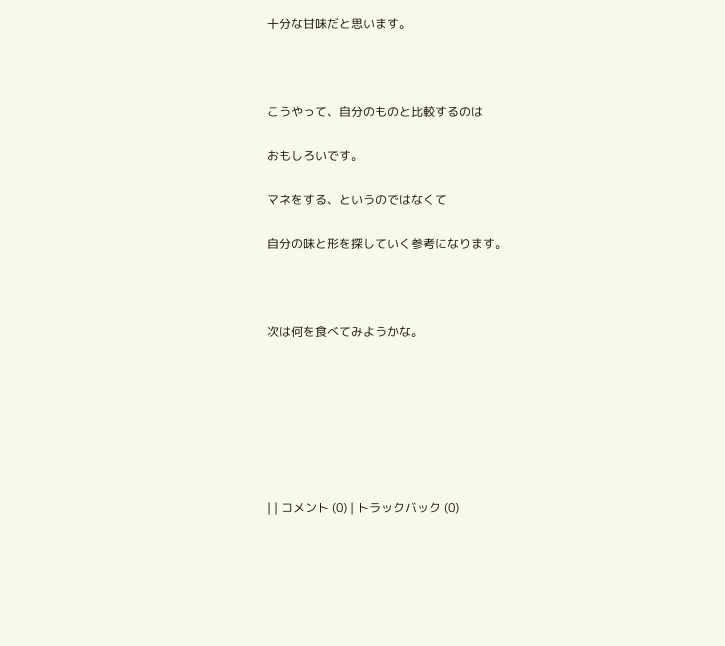十分な甘味だと思います。



こうやって、自分のものと比較するのは

おもしろいです。

マネをする、というのではなくて

自分の味と形を探していく参考になります。



次は何を食べてみようかな。







| | コメント (0) | トラックバック (0)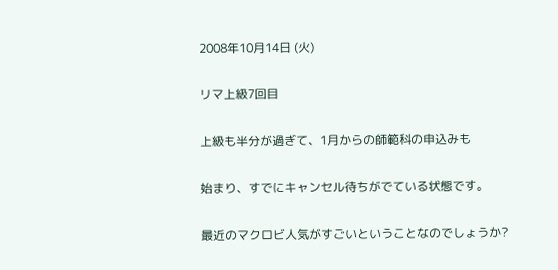2008年10月14日 (火)

リマ上級7回目

上級も半分が過ぎて、1月からの師範科の申込みも

始まり、すでにキャンセル待ちがでている状態です。

最近のマクロビ人気がすごいということなのでしょうか?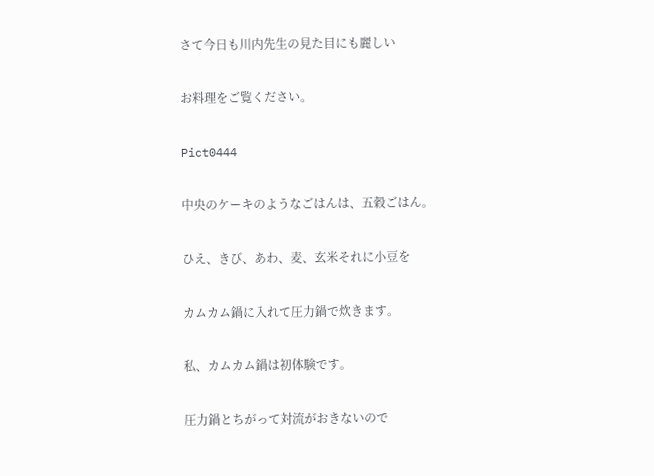さて今日も川内先生の見た目にも麗しい

お料理をご覧ください。

Pict0444

中央のケーキのようなごはんは、五穀ごはん。

ひえ、きび、あわ、麦、玄米それに小豆を

カムカム鍋に入れて圧力鍋で炊きます。

私、カムカム鍋は初体験です。

圧力鍋とちがって対流がおきないので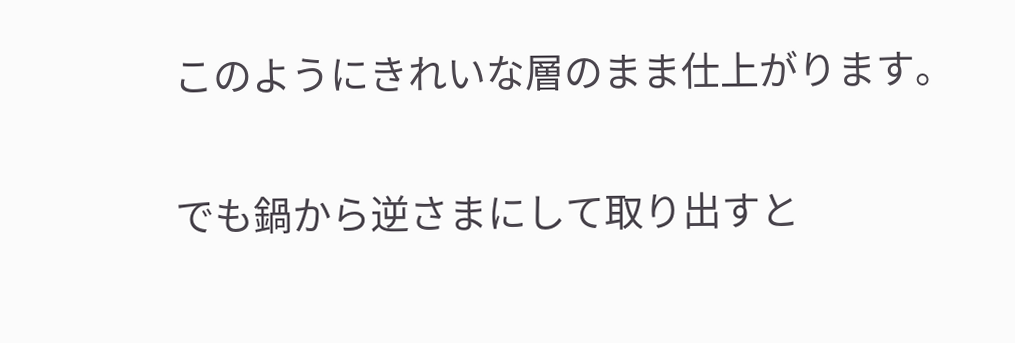このようにきれいな層のまま仕上がります。

でも鍋から逆さまにして取り出すと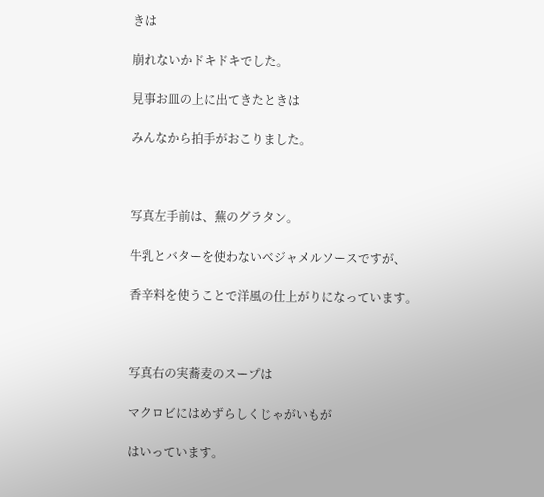きは

崩れないかドキドキでした。

見事お皿の上に出てきたときは

みんなから拍手がおこりました。



写真左手前は、蕪のグラタン。

牛乳とバターを使わないベジャメルソースですが、

香辛料を使うことで洋風の仕上がりになっています。



写真右の実蕎麦のスープは

マクロビにはめずらしくじゃがいもが

はいっています。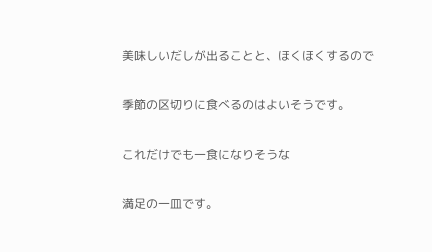美味しいだしが出ることと、ほくほくするので

季節の区切りに食べるのはよいそうです。

これだけでも一食になりそうな

満足の一皿です。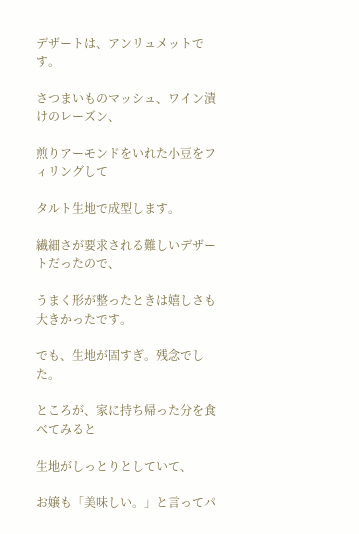デザートは、アンリュメットです。

さつまいものマッシュ、ワイン漬けのレーズン、

煎りアーモンドをいれた小豆をフィリングして

タルト生地で成型します。

繊細さが要求される難しいデザートだったので、

うまく形が整ったときは嬉しさも大きかったです。

でも、生地が固すぎ。残念でした。

ところが、家に持ち帰った分を食べてみると

生地がしっとりとしていて、

お嬢も「美味しい。」と言ってパ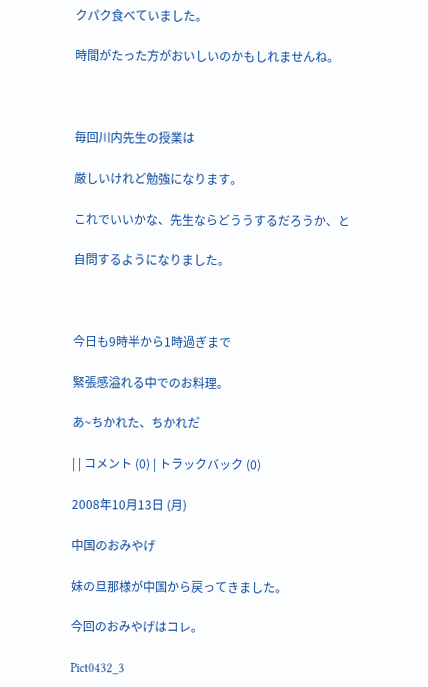クパク食べていました。

時間がたった方がおいしいのかもしれませんね。



毎回川内先生の授業は

厳しいけれど勉強になります。

これでいいかな、先生ならどううするだろうか、と

自問するようになりました。



今日も9時半から1時過ぎまで

緊張感溢れる中でのお料理。

あ~ちかれた、ちかれた゚

| | コメント (0) | トラックバック (0)

2008年10月13日 (月)

中国のおみやげ

妹の旦那様が中国から戻ってきました。

今回のおみやげはコレ。

Pict0432_3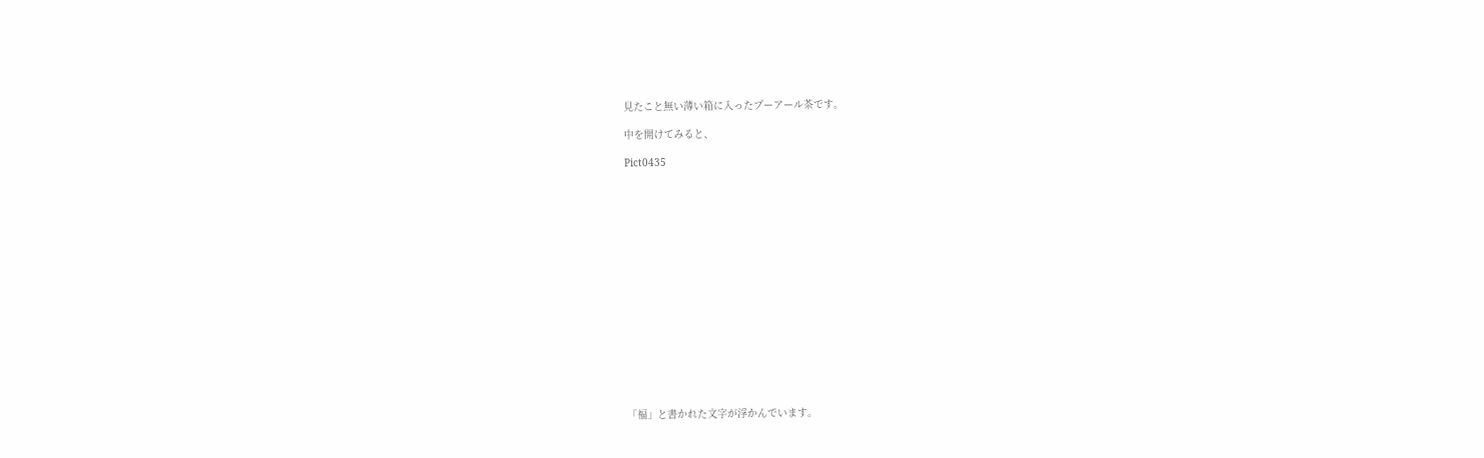見たこと無い薄い箱に入ったプーアール茶です。

中を開けてみると、

Pict0435

















「福」と書かれた文字が浮かんでいます。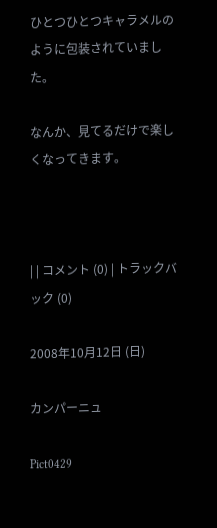ひとつひとつキャラメルのように包装されていました。

なんか、見てるだけで楽しくなってきます。



| | コメント (0) | トラックバック (0)

2008年10月12日 (日)

カンパーニュ

Pict0429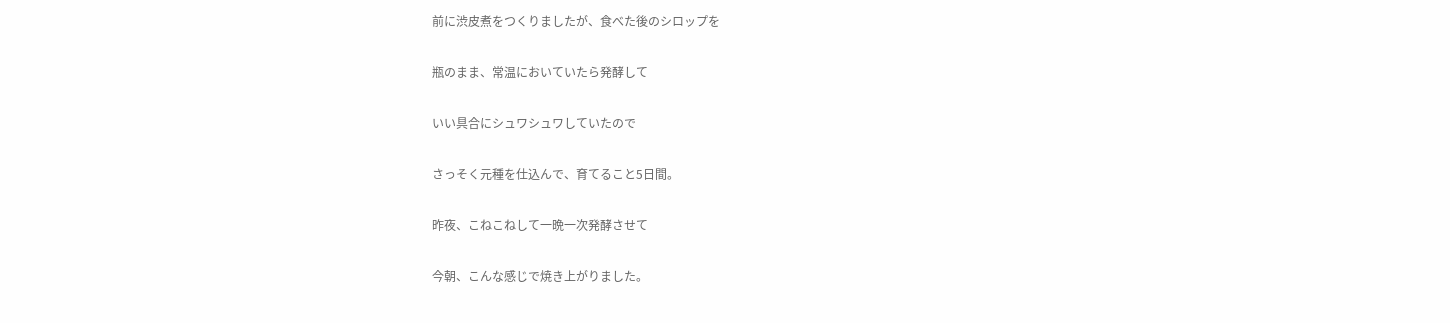前に渋皮煮をつくりましたが、食べた後のシロップを

瓶のまま、常温においていたら発酵して

いい具合にシュワシュワしていたので

さっそく元種を仕込んで、育てること5日間。

昨夜、こねこねして一晩一次発酵させて

今朝、こんな感じで焼き上がりました。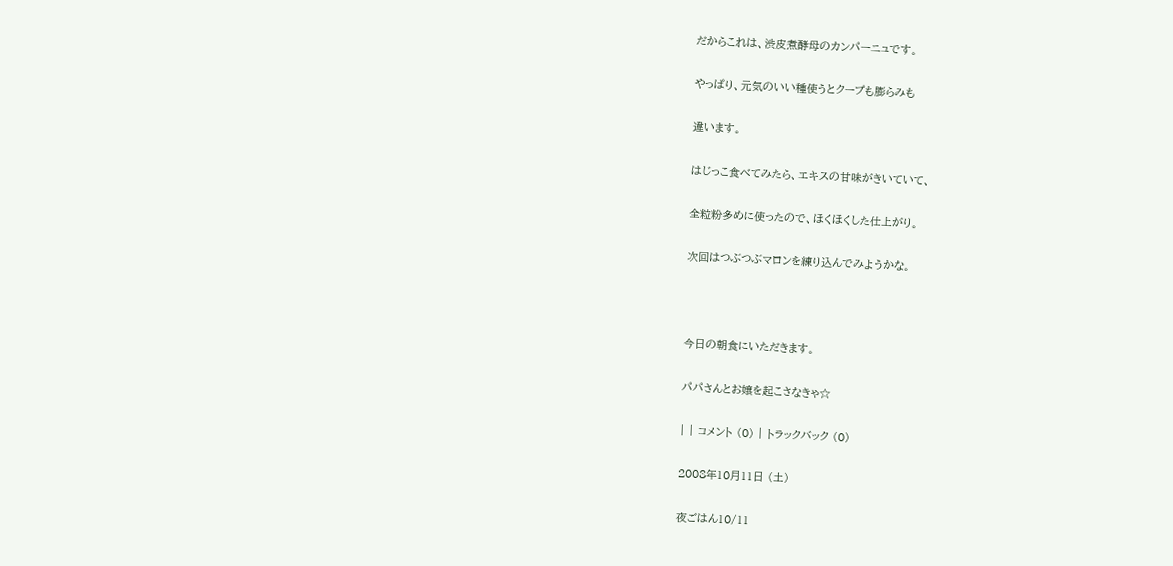だからこれは、渋皮煮酵母のカンパーニュです。

やっぱり、元気のいい種使うとクープも膨らみも

違います。

はじっこ食べてみたら、エキスの甘味がきいていて、

全粒粉多めに使ったので、ほくほくした仕上がり。

次回はつぶつぶマロンを練り込んでみようかな。



今日の朝食にいただきます。

パパさんとお嬢を起こさなきゃ☆

| | コメント (0) | トラックバック (0)

2008年10月11日 (土)

夜ごはん10/11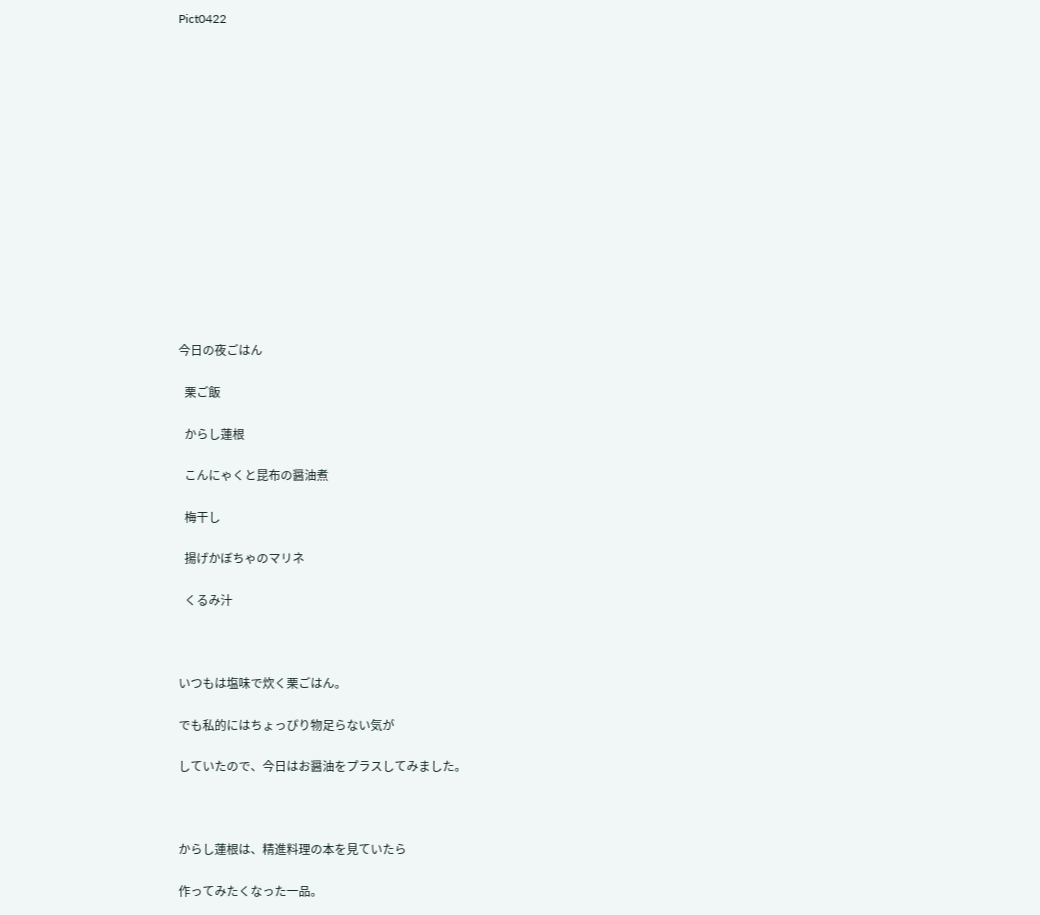Pict0422















今日の夜ごはん

  栗ご飯

  からし蓮根

  こんにゃくと昆布の醤油煮

  梅干し

  揚げかぼちゃのマリネ

  くるみ汁



いつもは塩味で炊く栗ごはん。

でも私的にはちょっぴり物足らない気が

していたので、今日はお醤油をプラスしてみました。



からし蓮根は、精進料理の本を見ていたら

作ってみたくなった一品。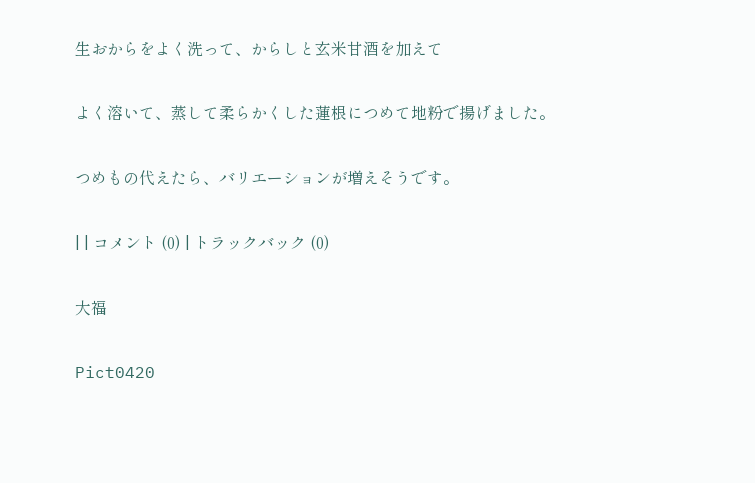生おからをよく洗って、からしと玄米甘酒を加えて

よく溶いて、蒸して柔らかくした蓮根につめて地粉で揚げました。

つめもの代えたら、バリエーションが増えそうです。

| | コメント (0) | トラックバック (0)

大福

Pict0420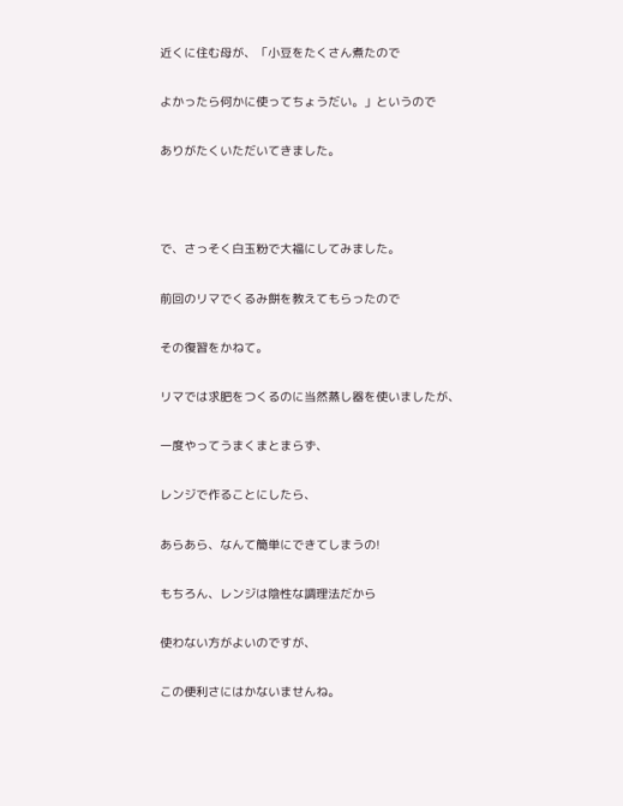近くに住む母が、「小豆をたくさん煮たので

よかったら何かに使ってちょうだい。」というので

ありがたくいただいてきました。



で、さっそく白玉粉で大福にしてみました。

前回のリマでくるみ餅を教えてもらったので

その復習をかねて。

リマでは求肥をつくるのに当然蒸し器を使いましたが、

一度やってうまくまとまらず、

レンジで作ることにしたら、

あらあら、なんて簡単にできてしまうの!

もちろん、レンジは陰性な調理法だから

使わない方がよいのですが、

この便利さにはかないませんね。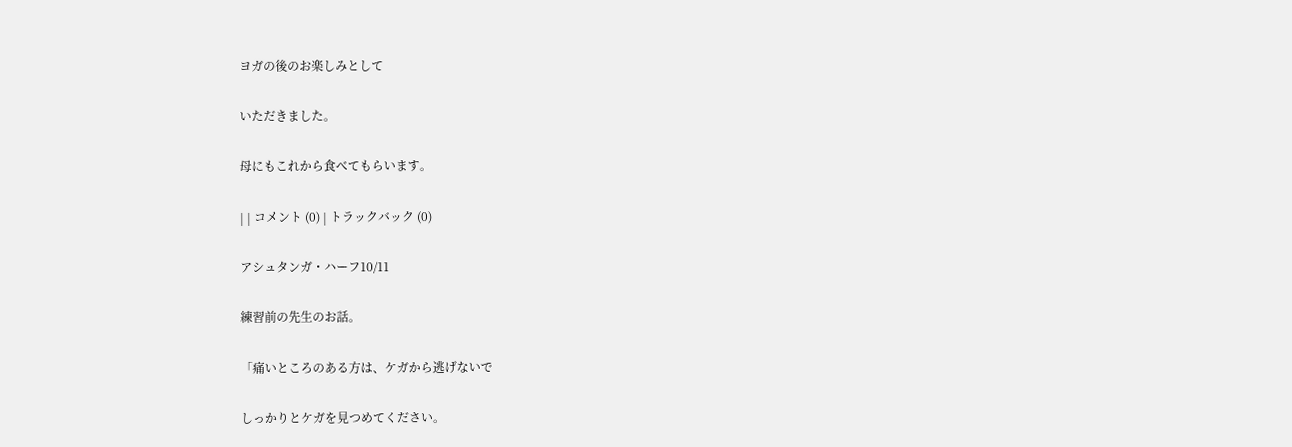ヨガの後のお楽しみとして

いただきました。

母にもこれから食べてもらいます。

| | コメント (0) | トラックバック (0)

アシュタンガ・ハーフ10/11

練習前の先生のお話。

「痛いところのある方は、ケガから逃げないで

しっかりとケガを見つめてください。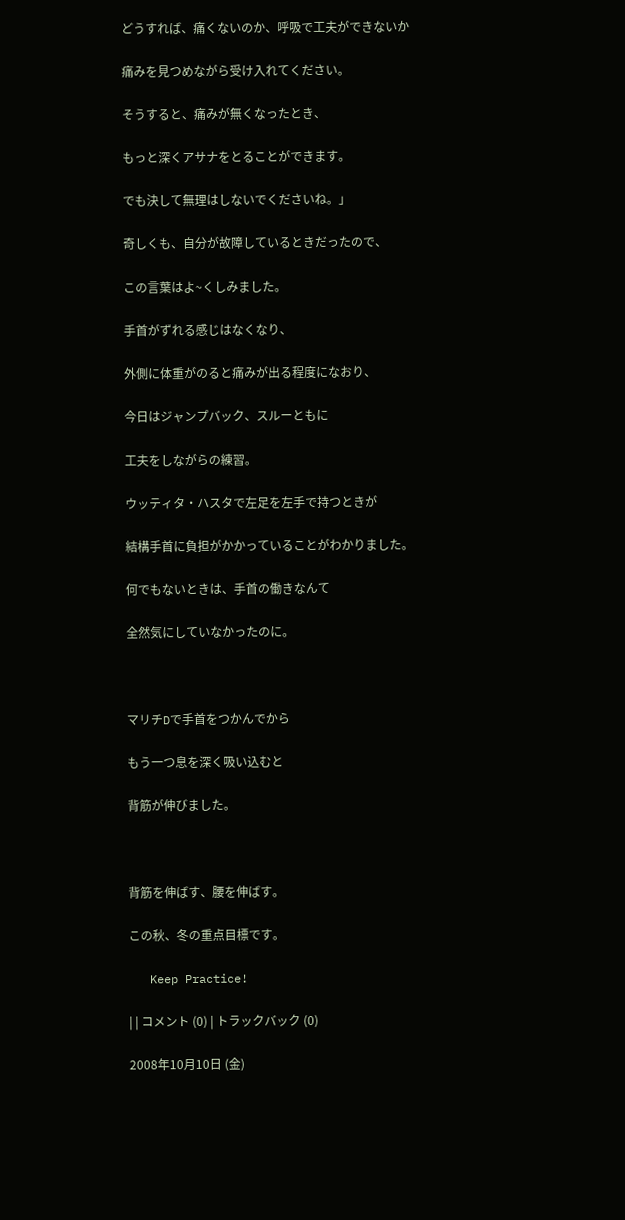どうすれば、痛くないのか、呼吸で工夫ができないか

痛みを見つめながら受け入れてください。

そうすると、痛みが無くなったとき、

もっと深くアサナをとることができます。

でも決して無理はしないでくださいね。」

奇しくも、自分が故障しているときだったので、

この言葉はよ~くしみました。

手首がずれる感じはなくなり、

外側に体重がのると痛みが出る程度になおり、

今日はジャンプバック、スルーともに

工夫をしながらの練習。

ウッティタ・ハスタで左足を左手で持つときが

結構手首に負担がかかっていることがわかりました。

何でもないときは、手首の働きなんて

全然気にしていなかったのに。



マリチDで手首をつかんでから

もう一つ息を深く吸い込むと

背筋が伸びました。



背筋を伸ばす、腰を伸ばす。

この秋、冬の重点目標です。

   Keep Practice!

| | コメント (0) | トラックバック (0)

2008年10月10日 (金)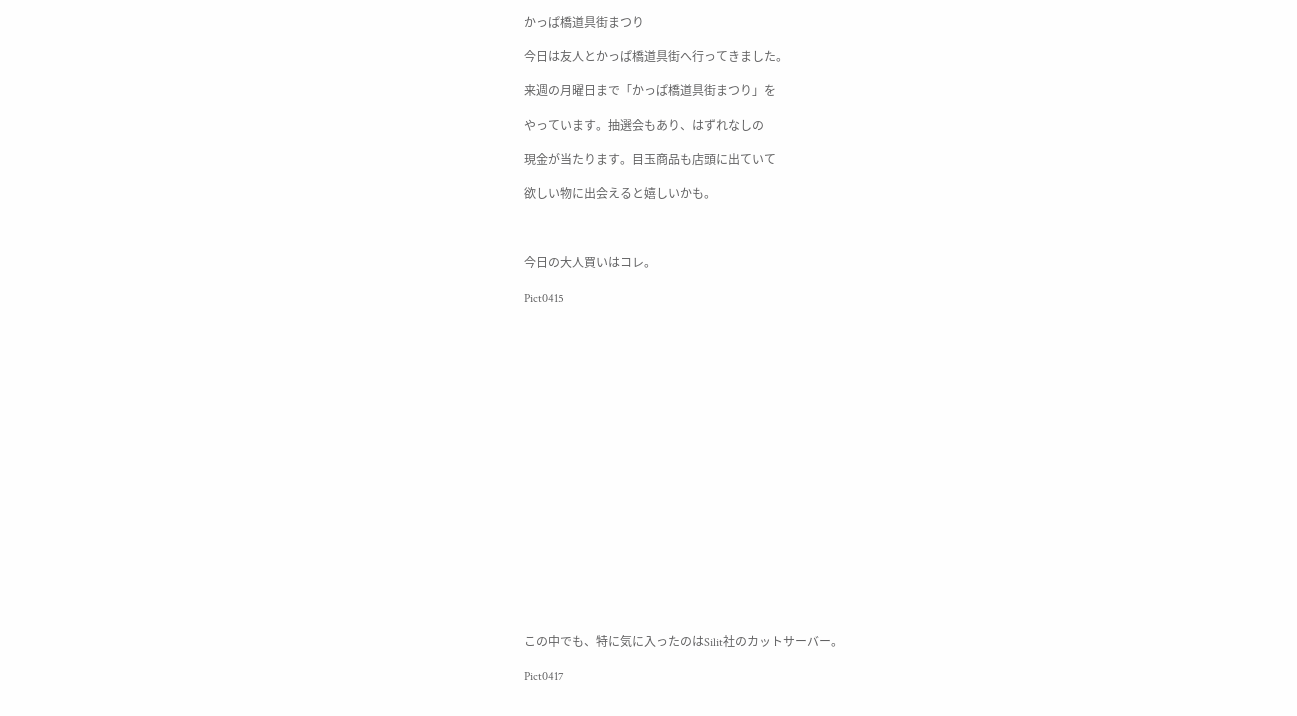かっぱ橋道具街まつり

今日は友人とかっぱ橋道具街へ行ってきました。

来週の月曜日まで「かっぱ橋道具街まつり」を

やっています。抽選会もあり、はずれなしの

現金が当たります。目玉商品も店頭に出ていて

欲しい物に出会えると嬉しいかも。



今日の大人買いはコレ。

Pict0415



















この中でも、特に気に入ったのはSilit社のカットサーバー。

Pict0417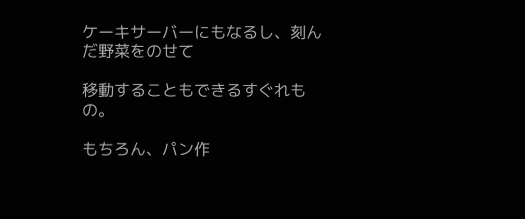ケーキサーバーにもなるし、刻んだ野菜をのせて

移動することもできるすぐれもの。

もちろん、パン作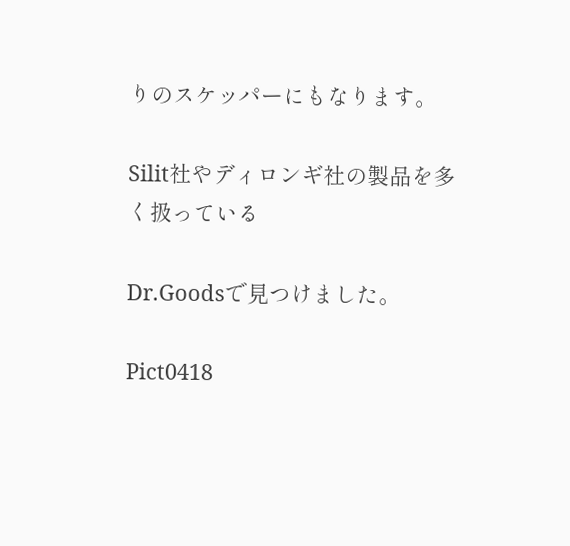りのスケッパーにもなります。

Silit社やディロンギ社の製品を多く扱っている

Dr.Goodsで見つけました。

Pict0418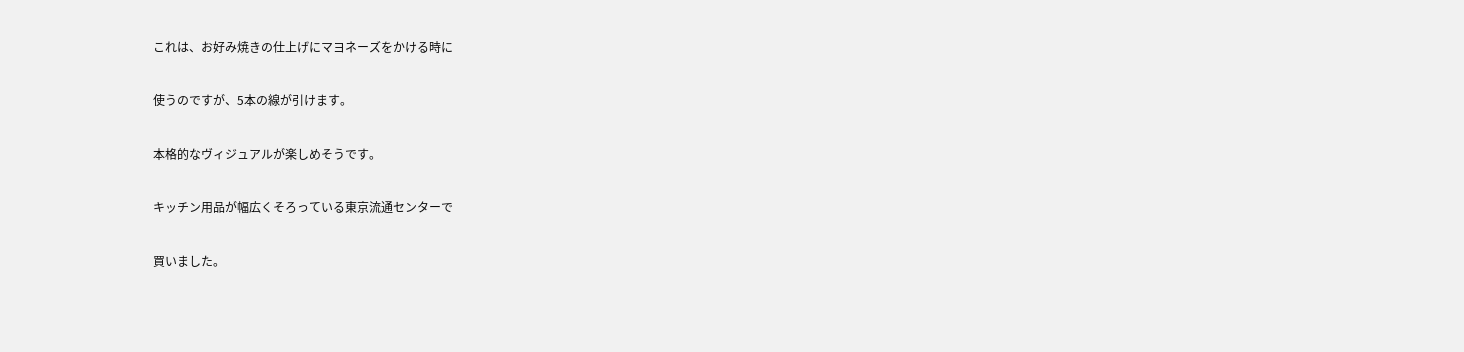これは、お好み焼きの仕上げにマヨネーズをかける時に

使うのですが、5本の線が引けます。

本格的なヴィジュアルが楽しめそうです。

キッチン用品が幅広くそろっている東京流通センターで

買いました。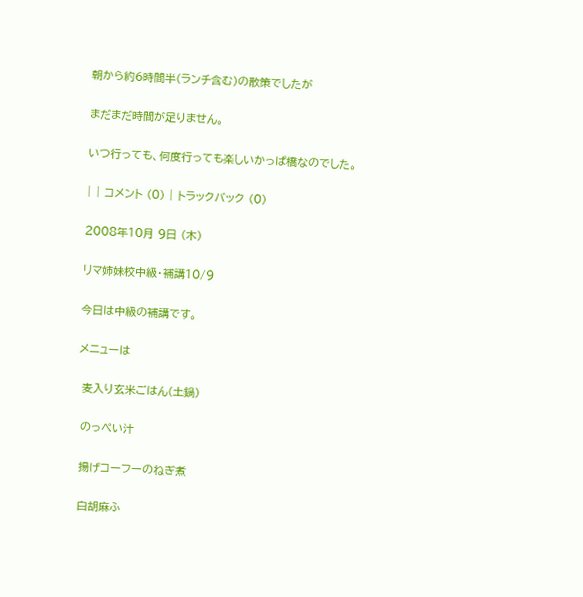朝から約6時間半(ランチ含む)の散策でしたが

まだまだ時間が足りません。

いつ行っても、何度行っても楽しいかっぱ橋なのでした。

| | コメント (0) | トラックバック (0)

2008年10月 9日 (木)

リマ姉妹校中級・補講10/9

今日は中級の補講です。

メニューは

 麦入り玄米ごはん(土鍋)

 のっぺい汁

 揚げコーフーのねぎ煮

 白胡麻ふ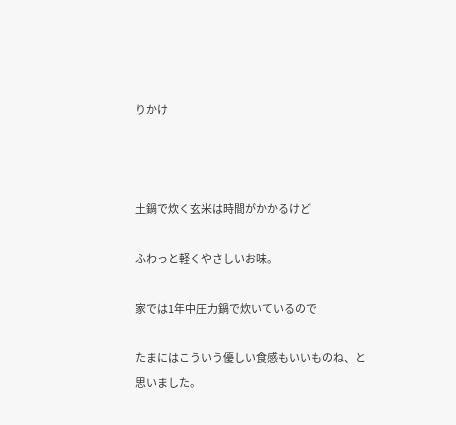りかけ



土鍋で炊く玄米は時間がかかるけど

ふわっと軽くやさしいお味。

家では1年中圧力鍋で炊いているので

たまにはこういう優しい食感もいいものね、と思いました。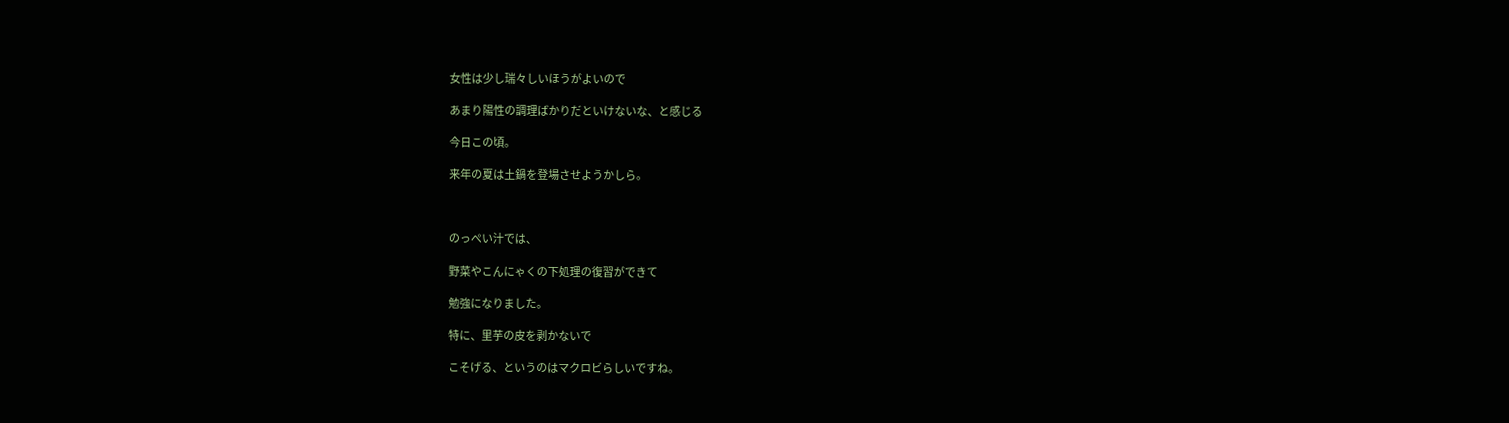女性は少し瑞々しいほうがよいので

あまり陽性の調理ばかりだといけないな、と感じる

今日この頃。

来年の夏は土鍋を登場させようかしら。



のっぺい汁では、

野菜やこんにゃくの下処理の復習ができて

勉強になりました。

特に、里芋の皮を剥かないで

こそげる、というのはマクロビらしいですね。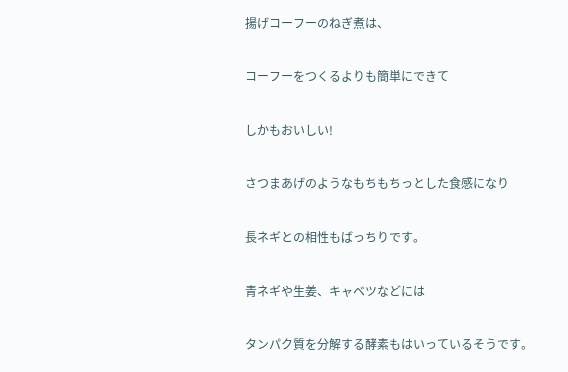揚げコーフーのねぎ煮は、

コーフーをつくるよりも簡単にできて

しかもおいしい!

さつまあげのようなもちもちっとした食感になり

長ネギとの相性もばっちりです。

青ネギや生姜、キャベツなどには

タンパク質を分解する酵素もはいっているそうです。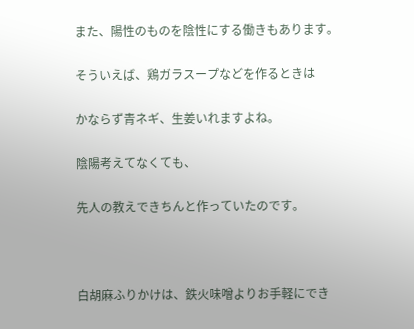また、陽性のものを陰性にする働きもあります。

そういえば、鶏ガラスープなどを作るときは

かならず青ネギ、生姜いれますよね。

陰陽考えてなくても、

先人の教えできちんと作っていたのです。



白胡麻ふりかけは、鉄火味噌よりお手軽にでき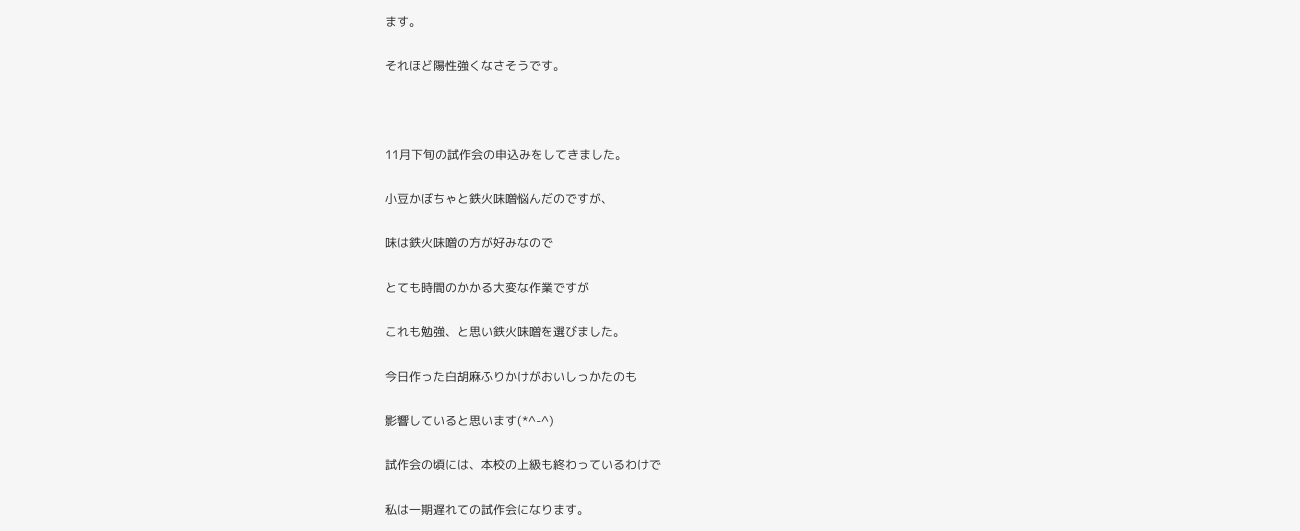ます。

それほど陽性強くなさそうです。



11月下旬の試作会の申込みをしてきました。

小豆かぼちゃと鉄火味噌悩んだのですが、

味は鉄火味噌の方が好みなので

とても時間のかかる大変な作業ですが

これも勉強、と思い鉄火味噌を選びました。

今日作った白胡麻ふりかけがおいしっかたのも

影響していると思います(*^-^)

試作会の頃には、本校の上級も終わっているわけで

私は一期遅れての試作会になります。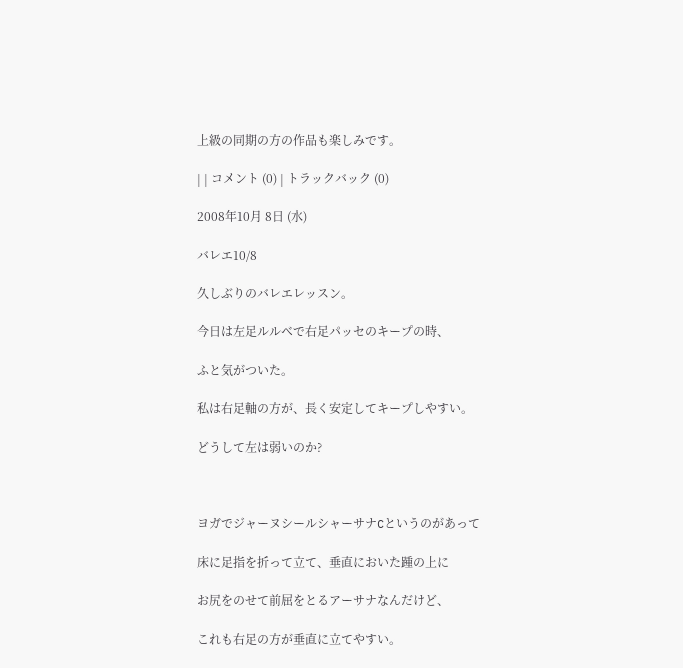上級の同期の方の作品も楽しみです。

| | コメント (0) | トラックバック (0)

2008年10月 8日 (水)

バレエ10/8

久しぶりのバレエレッスン。

今日は左足ルルベで右足パッセのキープの時、

ふと気がついた。

私は右足軸の方が、長く安定してキープしやすい。

どうして左は弱いのか?



ヨガでジャーヌシールシャーサナCというのがあって

床に足指を折って立て、垂直においた踵の上に

お尻をのせて前屈をとるアーサナなんだけど、

これも右足の方が垂直に立てやすい。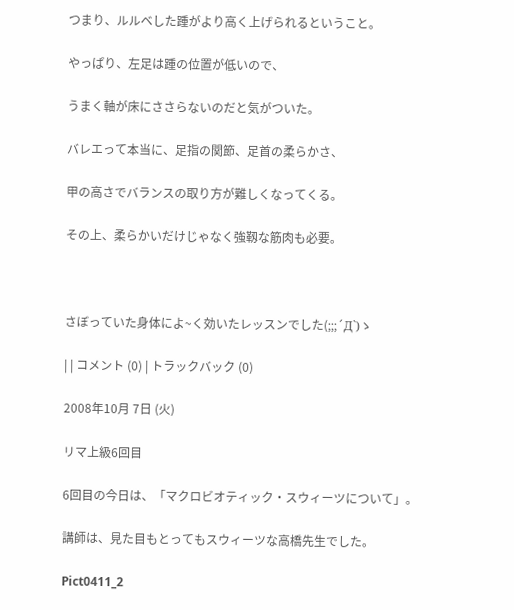つまり、ルルベした踵がより高く上げられるということ。

やっぱり、左足は踵の位置が低いので、

うまく軸が床にささらないのだと気がついた。

バレエって本当に、足指の関節、足首の柔らかさ、

甲の高さでバランスの取り方が難しくなってくる。

その上、柔らかいだけじゃなく強靱な筋肉も必要。



さぼっていた身体によ~く効いたレッスンでした(;;;´Д`)ゝ

| | コメント (0) | トラックバック (0)

2008年10月 7日 (火)

リマ上級6回目

6回目の今日は、「マクロビオティック・スウィーツについて」。

講師は、見た目もとってもスウィーツな高橋先生でした。

Pict0411_2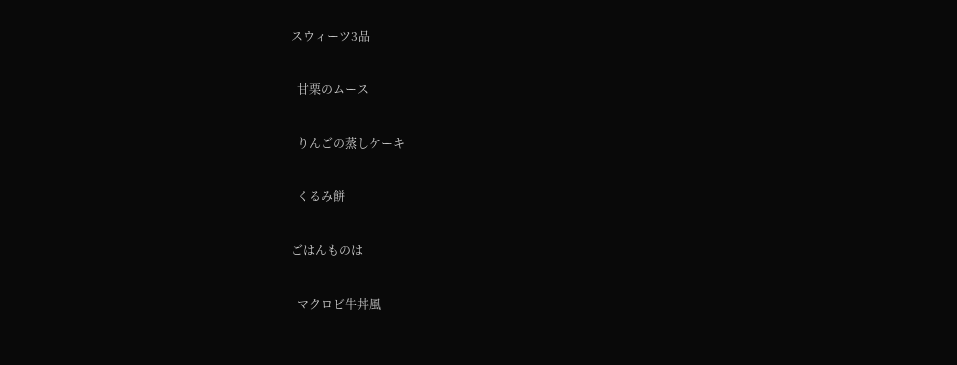スウィーツ3品

  甘栗のムース

  りんごの蒸しケーキ

  くるみ餅

ごはんものは

  マクロビ牛丼風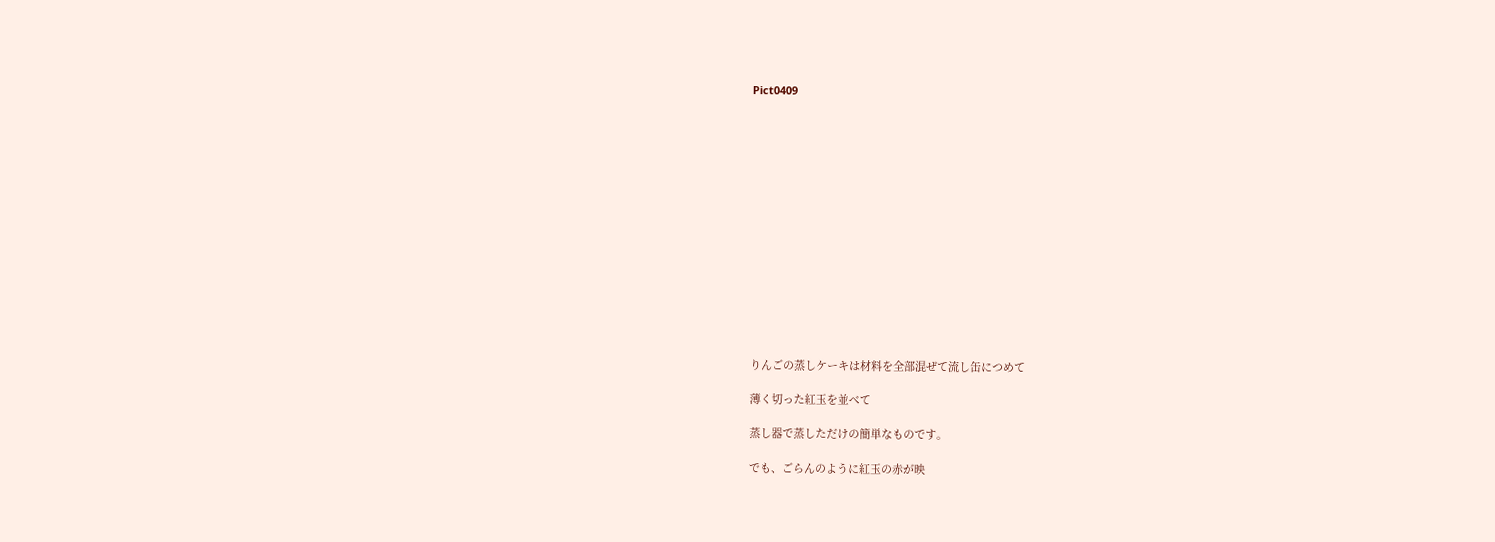Pict0409















りんごの蒸しケーキは材料を全部混ぜて流し缶につめて

薄く切った紅玉を並べて

蒸し器で蒸しただけの簡単なものです。

でも、ごらんのように紅玉の赤が映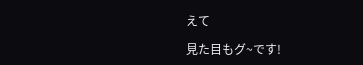えて

見た目もグ~です!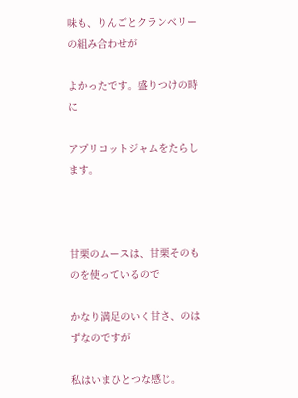味も、りんごとクランベリーの組み合わせが

よかったです。盛りつけの時に

アプリコットジャムをたらします。



甘栗のムースは、甘栗そのものを使っているので

かなり満足のいく甘さ、のはずなのですが

私はいまひとつな感じ。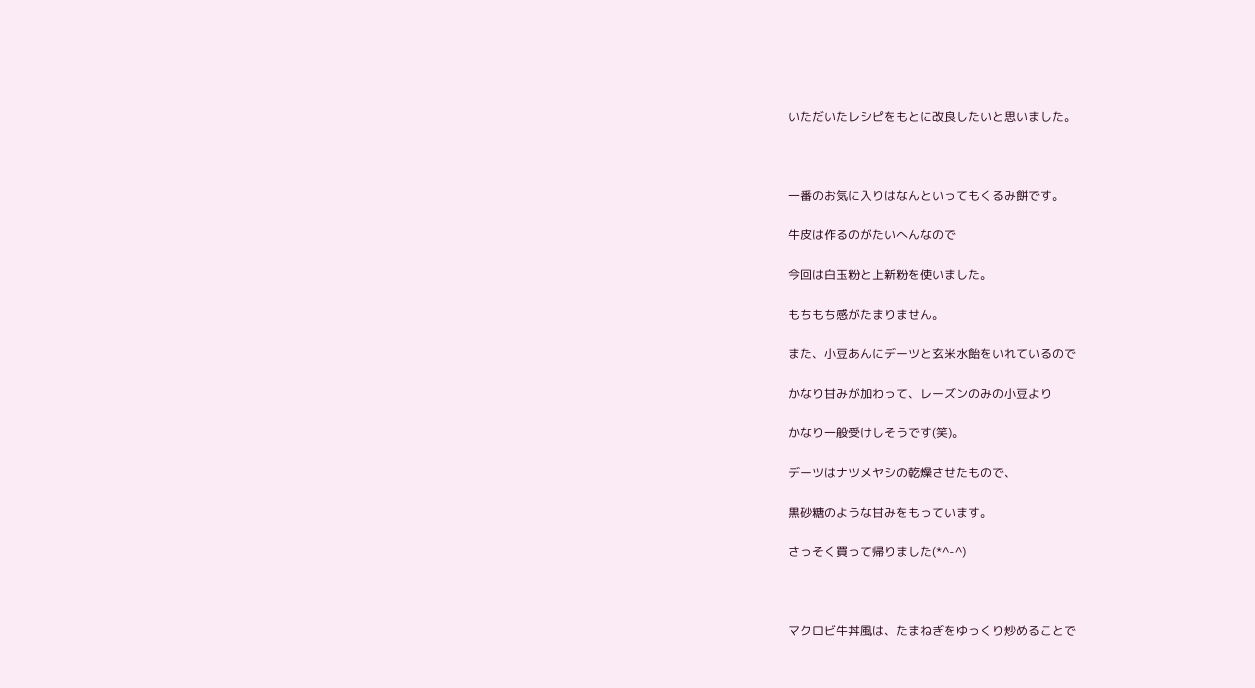いただいたレシピをもとに改良したいと思いました。



一番のお気に入りはなんといってもくるみ餅です。

牛皮は作るのがたいへんなので

今回は白玉粉と上新粉を使いました。

もちもち感がたまりません。

また、小豆あんにデーツと玄米水飴をいれているので

かなり甘みが加わって、レーズンのみの小豆より

かなり一般受けしそうです(笑)。

デーツはナツメヤシの乾燥させたもので、

黒砂糖のような甘みをもっています。

さっそく買って帰りました(*^-^)



マクロビ牛丼風は、たまねぎをゆっくり炒めることで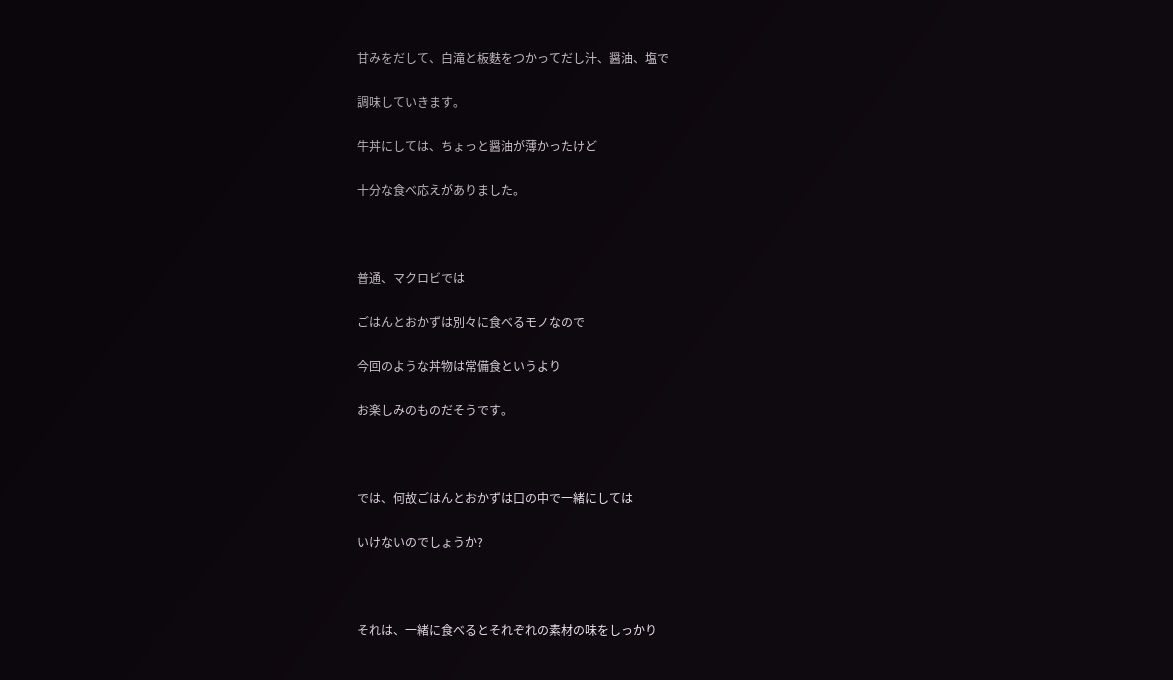甘みをだして、白滝と板麩をつかってだし汁、醤油、塩で

調味していきます。

牛丼にしては、ちょっと醤油が薄かったけど

十分な食べ応えがありました。



普通、マクロビでは

ごはんとおかずは別々に食べるモノなので

今回のような丼物は常備食というより

お楽しみのものだそうです。



では、何故ごはんとおかずは口の中で一緒にしては

いけないのでしょうか?



それは、一緒に食べるとそれぞれの素材の味をしっかり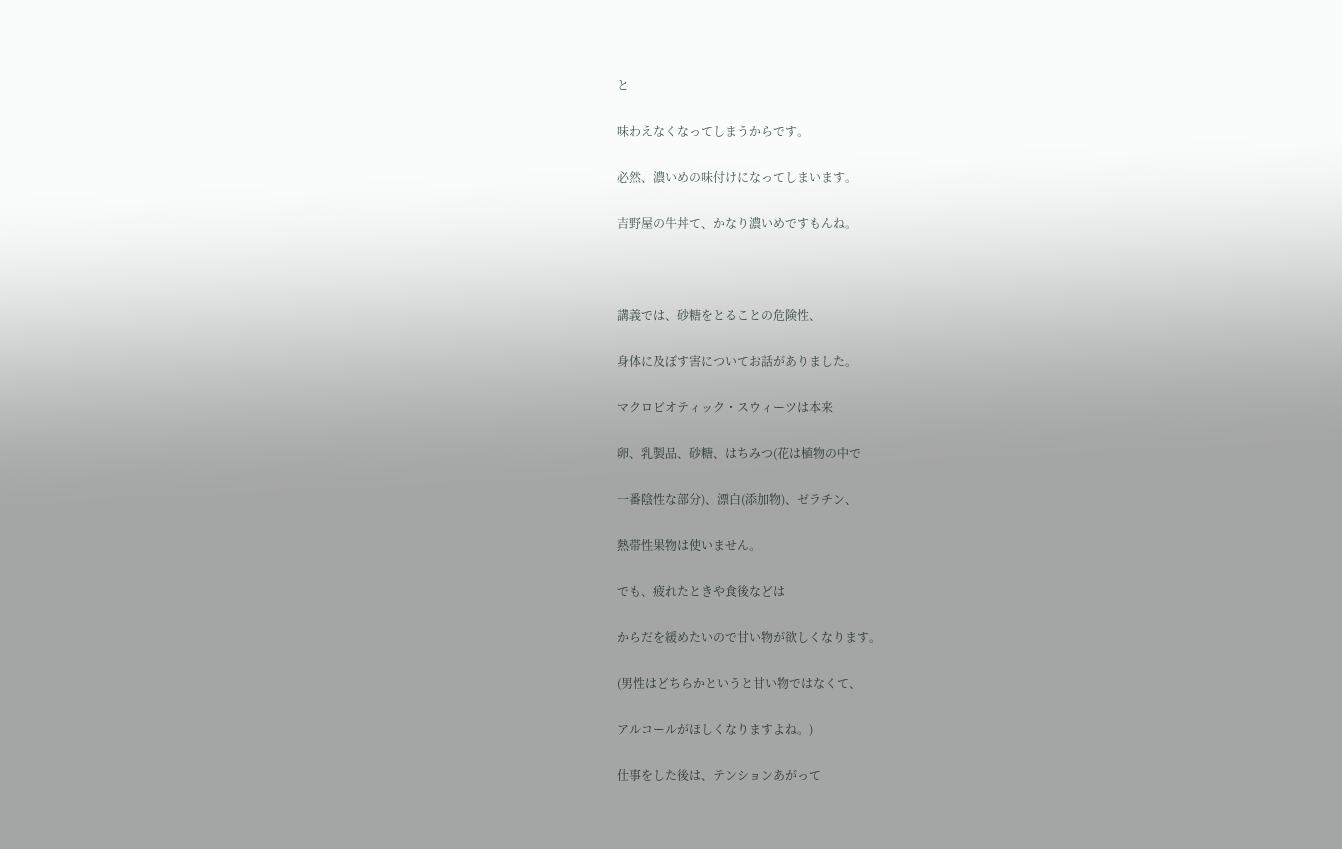と

味わえなくなってしまうからです。

必然、濃いめの味付けになってしまいます。

吉野屋の牛丼て、かなり濃いめですもんね。



講義では、砂糖をとることの危険性、

身体に及ぼす害についてお話がありました。

マクロビオティック・スウィーツは本来

卵、乳製品、砂糖、はちみつ(花は植物の中で

一番陰性な部分)、漂白(添加物)、ゼラチン、

熱帯性果物は使いません。

でも、疲れたときや食後などは

からだを緩めたいので甘い物が欲しくなります。

(男性はどちらかというと甘い物ではなくて、

アルコールがほしくなりますよね。)

仕事をした後は、テンションあがって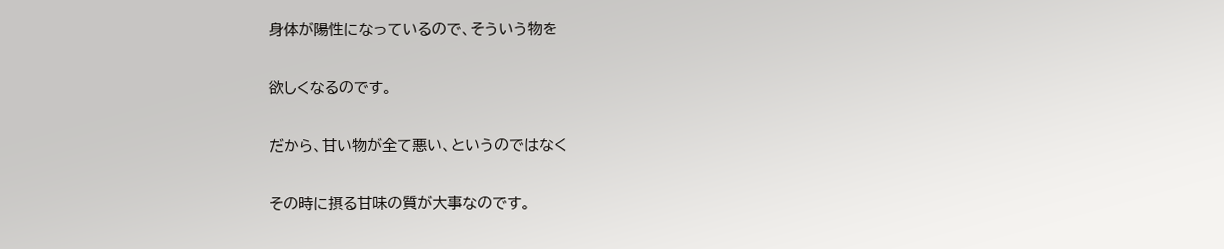身体が陽性になっているので、そういう物を

欲しくなるのです。

だから、甘い物が全て悪い、というのではなく

その時に摂る甘味の質が大事なのです。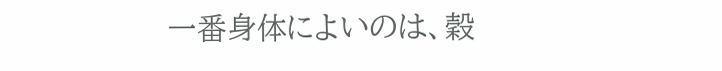一番身体によいのは、穀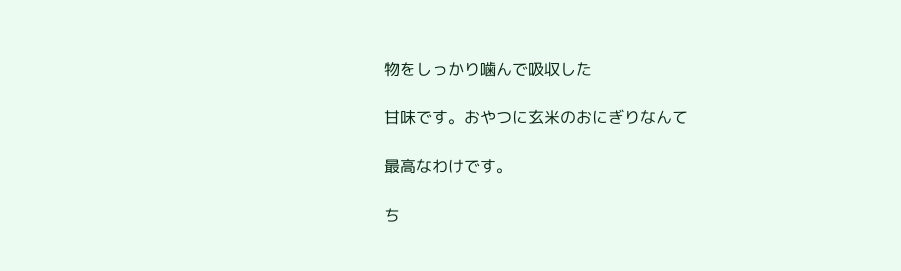物をしっかり噛んで吸収した

甘味です。おやつに玄米のおにぎりなんて

最高なわけです。

ち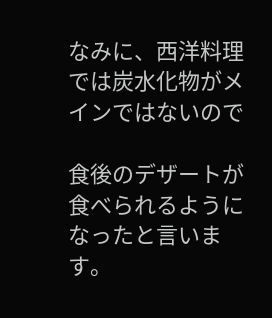なみに、西洋料理では炭水化物がメインではないので

食後のデザートが食べられるようになったと言います。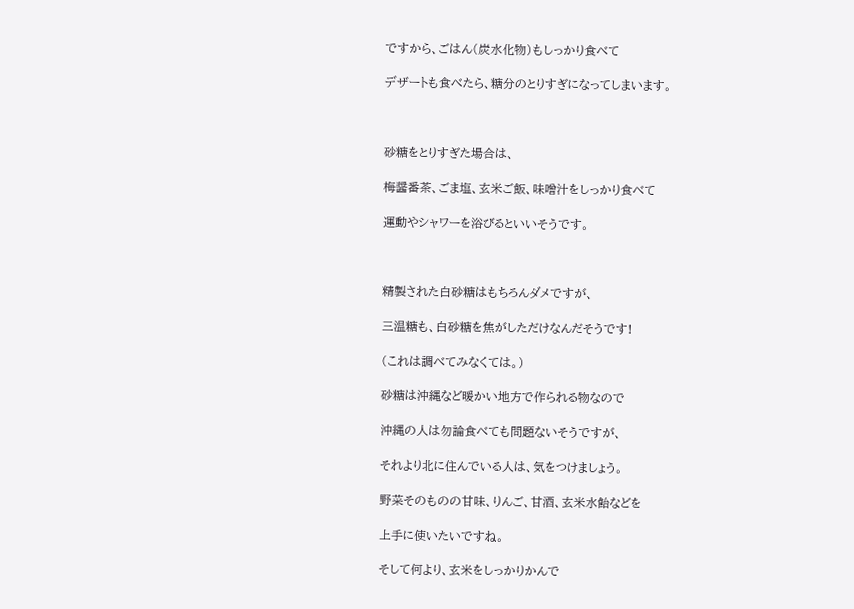ですから、ごはん(炭水化物)もしっかり食べて

デザートも食べたら、糖分のとりすぎになってしまいます。



砂糖をとりすぎた場合は、

梅醤番茶、ごま塩、玄米ご飯、味噌汁をしっかり食べて

運動やシャワーを浴びるといいそうです。



精製された白砂糖はもちろんダメですが、

三温糖も、白砂糖を焦がしただけなんだそうです!

(これは調べてみなくては。)

砂糖は沖縄など暖かい地方で作られる物なので

沖縄の人は勿論食べても問題ないそうですが、

それより北に住んでいる人は、気をつけましょう。

野菜そのものの甘味、りんご、甘酒、玄米水飴などを

上手に使いたいですね。

そして何より、玄米をしっかりかんで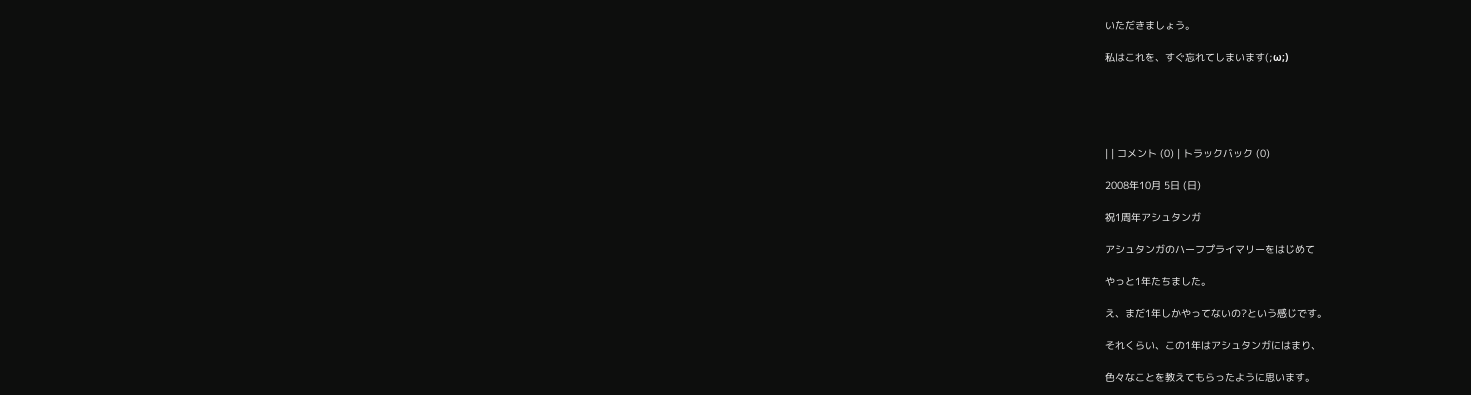いただきましょう。

私はこれを、すぐ忘れてしまいます(;ω;)





| | コメント (0) | トラックバック (0)

2008年10月 5日 (日)

祝1周年アシュタンガ

アシュタンガのハーフプライマリーをはじめて

やっと1年たちました。

え、まだ1年しかやってないの?という感じです。

それくらい、この1年はアシュタンガにはまり、

色々なことを教えてもらったように思います。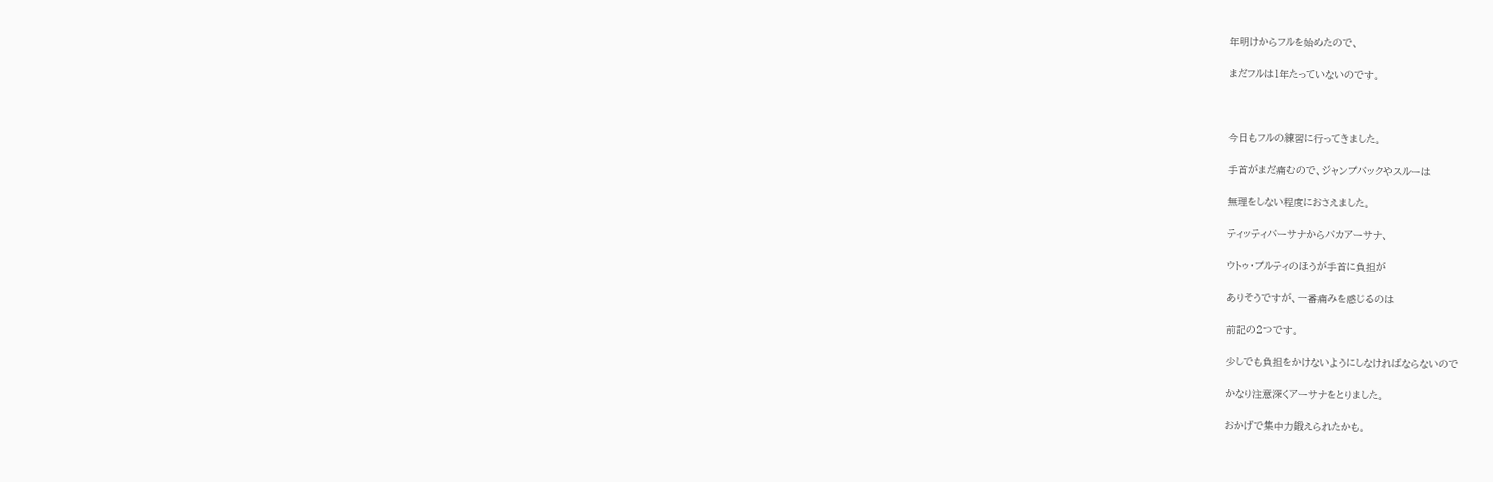年明けからフルを始めたので、

まだフルは1年たっていないのです。



今日もフルの練習に行ってきました。

手首がまだ痛むので、ジャンプバックやスルーは

無理をしない程度におさえました。

ティッティバーサナからバカアーサナ、

ウトゥ・プルティのほうが手首に負担が

ありそうですが、一番痛みを感じるのは

前記の2つです。

少しでも負担をかけないようにしなければならないので

かなり注意深くアーサナをとりました。

おかげで集中力鍛えられたかも。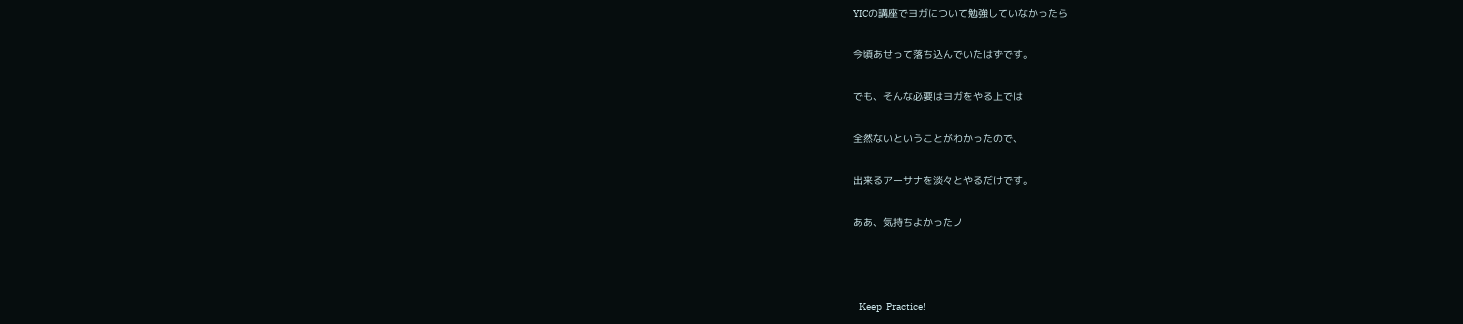YICの講座でヨガについて勉強していなかったら

今頃あせって落ち込んでいたはずです。

でも、そんな必要はヨガをやる上では

全然ないということがわかったので、

出来るアーサナを淡々とやるだけです。

ああ、気持ちよかったノ



   Keep  Practice!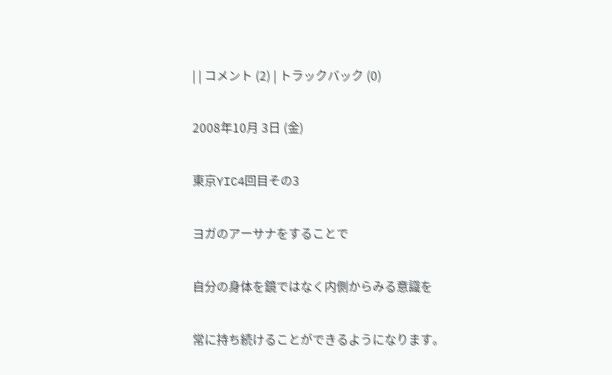| | コメント (2) | トラックバック (0)

2008年10月 3日 (金)

東京YIC4回目その3

ヨガのアーサナをすることで

自分の身体を鏡ではなく内側からみる意識を

常に持ち続けることができるようになります。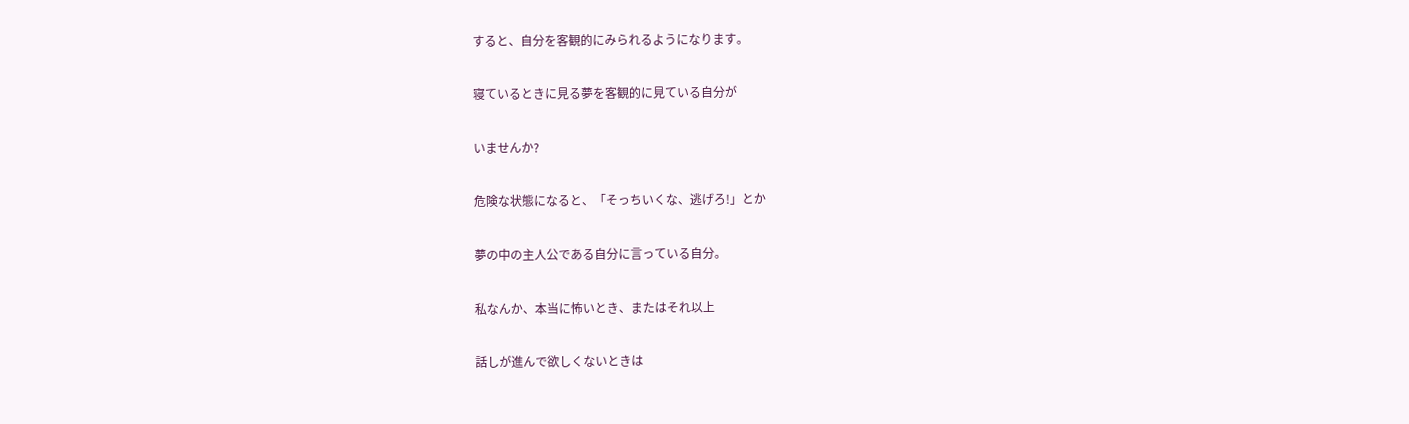すると、自分を客観的にみられるようになります。

寝ているときに見る夢を客観的に見ている自分が

いませんか?

危険な状態になると、「そっちいくな、逃げろ!」とか

夢の中の主人公である自分に言っている自分。

私なんか、本当に怖いとき、またはそれ以上

話しが進んで欲しくないときは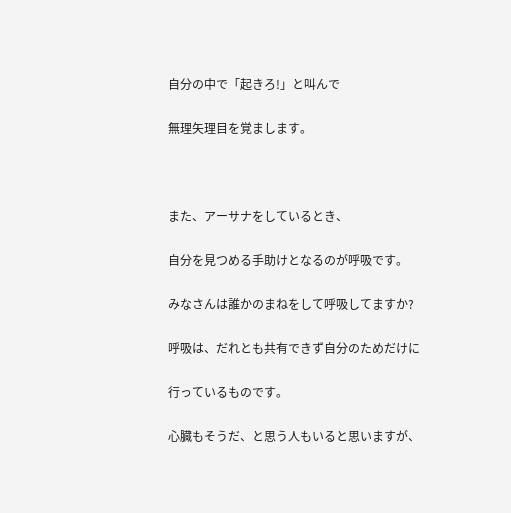自分の中で「起きろ!」と叫んで

無理矢理目を覚まします。



また、アーサナをしているとき、

自分を見つめる手助けとなるのが呼吸です。

みなさんは誰かのまねをして呼吸してますか?

呼吸は、だれとも共有できず自分のためだけに

行っているものです。

心臓もそうだ、と思う人もいると思いますが、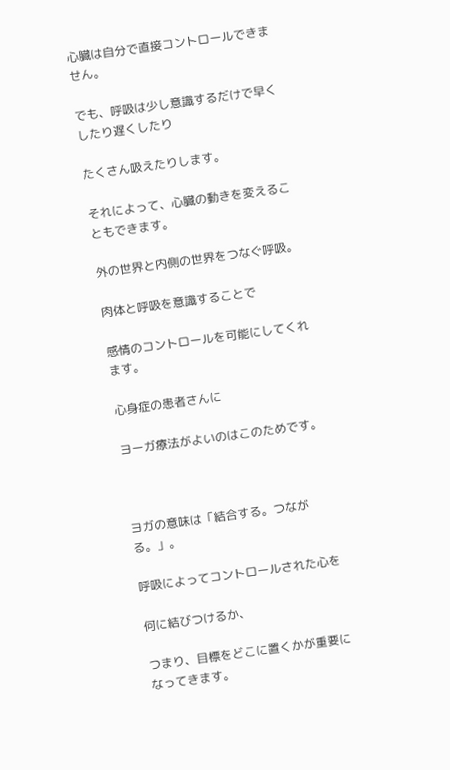心臓は自分で直接コントロールできません。

でも、呼吸は少し意識するだけで早くしたり遅くしたり

たくさん吸えたりします。

それによって、心臓の動きを変えることもできます。

外の世界と内側の世界をつなぐ呼吸。

肉体と呼吸を意識することで

感情のコントロールを可能にしてくれます。

心身症の患者さんに

ヨーガ療法がよいのはこのためです。



ヨガの意味は「結合する。つながる。」。

呼吸によってコントロールされた心を

何に結びつけるか、

つまり、目標をどこに置くかが重要になってきます。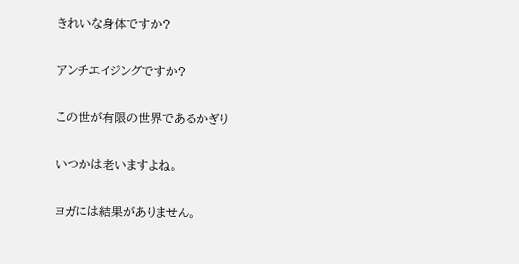きれいな身体ですか?

アンチエイジングですか?

この世が有限の世界であるかぎり

いつかは老いますよね。

ヨガには結果がありません。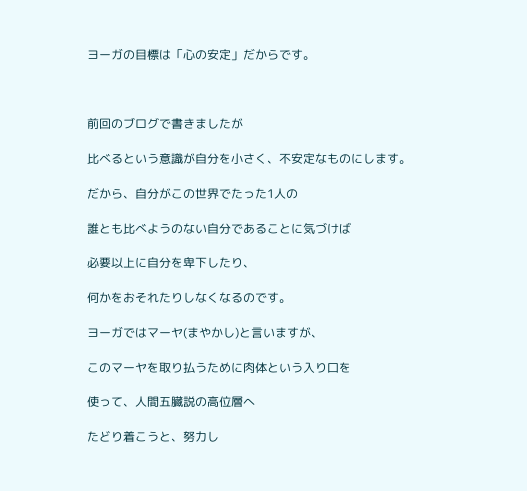ヨーガの目標は「心の安定」だからです。



前回のブログで書きましたが

比べるという意識が自分を小さく、不安定なものにします。

だから、自分がこの世界でたった1人の

誰とも比べようのない自分であることに気づけば

必要以上に自分を卑下したり、

何かをおそれたりしなくなるのです。

ヨーガではマーヤ(まやかし)と言いますが、

このマーヤを取り払うために肉体という入り口を

使って、人間五臓説の高位層へ

たどり着こうと、努力し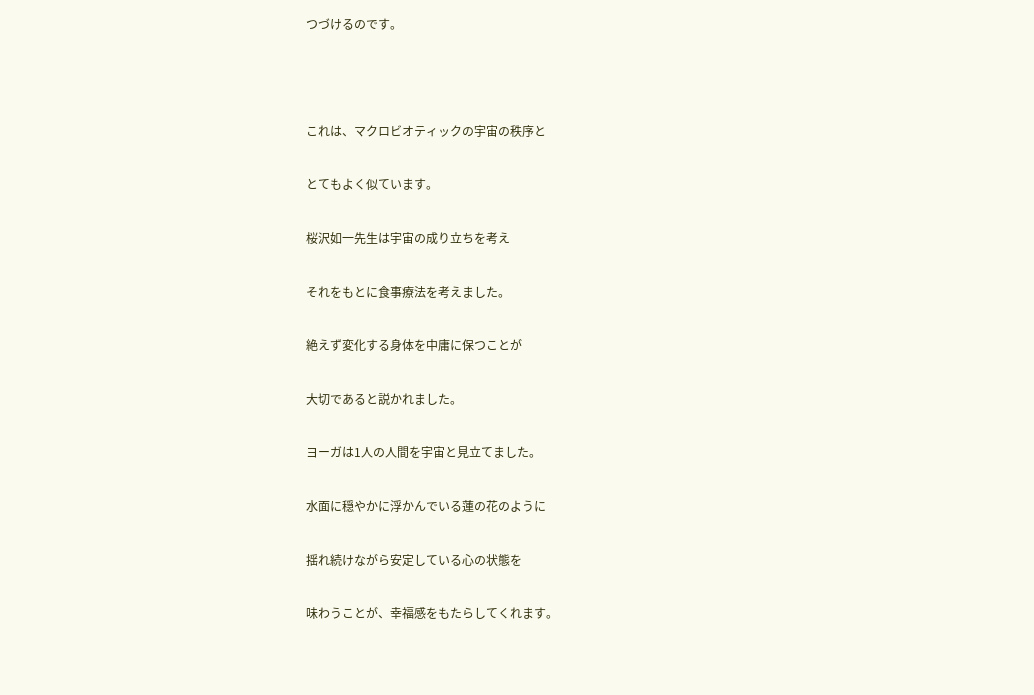つづけるのです。



これは、マクロビオティックの宇宙の秩序と

とてもよく似ています。

桜沢如一先生は宇宙の成り立ちを考え

それをもとに食事療法を考えました。

絶えず変化する身体を中庸に保つことが

大切であると説かれました。

ヨーガは1人の人間を宇宙と見立てました。

水面に穏やかに浮かんでいる蓮の花のように

揺れ続けながら安定している心の状態を

味わうことが、幸福感をもたらしてくれます。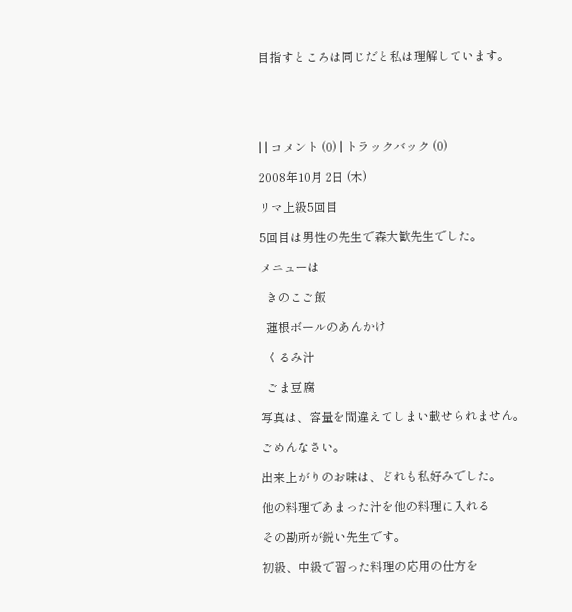目指すところは同じだと私は理解しています。





| | コメント (0) | トラックバック (0)

2008年10月 2日 (木)

リマ上級5回目

5回目は男性の先生で森大歓先生でした。

メニューは

  きのこご飯

  蓮根ボールのあんかけ

  くるみ汁

  ごま豆腐

写真は、容量を間違えてしまい載せられません。

ごめんなさい。

出来上がりのお味は、どれも私好みでした。

他の料理であまった汁を他の料理に入れる

その勘所が鋭い先生です。

初級、中級で習った料理の応用の仕方を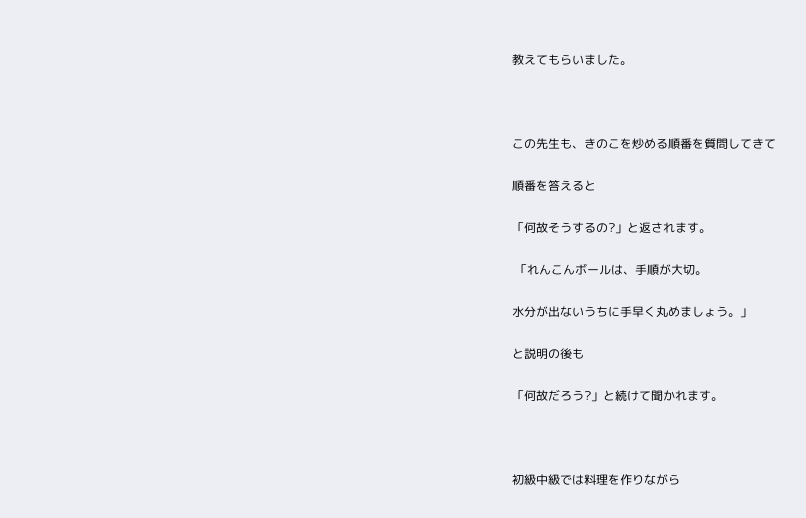教えてもらいました。



この先生も、きのこを炒める順番を質問してきて

順番を答えると

「何故そうするの?」と返されます。

 「れんこんボールは、手順が大切。

水分が出ないうちに手早く丸めましょう。」

と説明の後も

「何故だろう?」と続けて聞かれます。



初級中級では料理を作りながら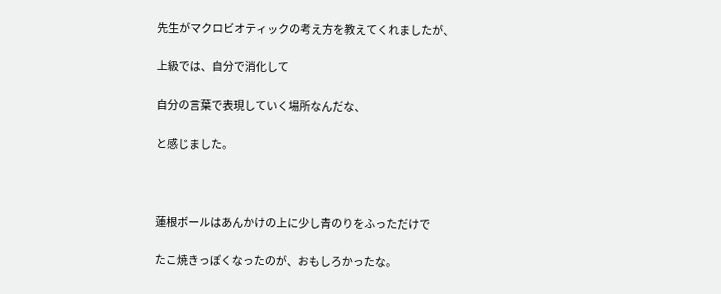先生がマクロビオティックの考え方を教えてくれましたが、

上級では、自分で消化して

自分の言葉で表現していく場所なんだな、

と感じました。



蓮根ボールはあんかけの上に少し青のりをふっただけで

たこ焼きっぽくなったのが、おもしろかったな。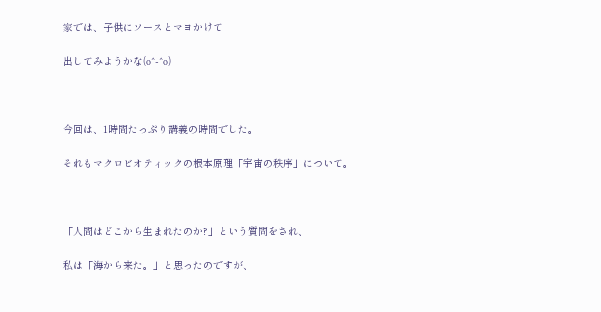家では、子供にソースとマヨかけて

出してみようかな(o^-^o)



今回は、1時間たっぷり講義の時間でした。

それもマクロビオティックの根本原理「宇宙の秩序」について。



「人間はどこから生まれたのか?」という質問をされ、

私は「海から来た。」と思ったのですが、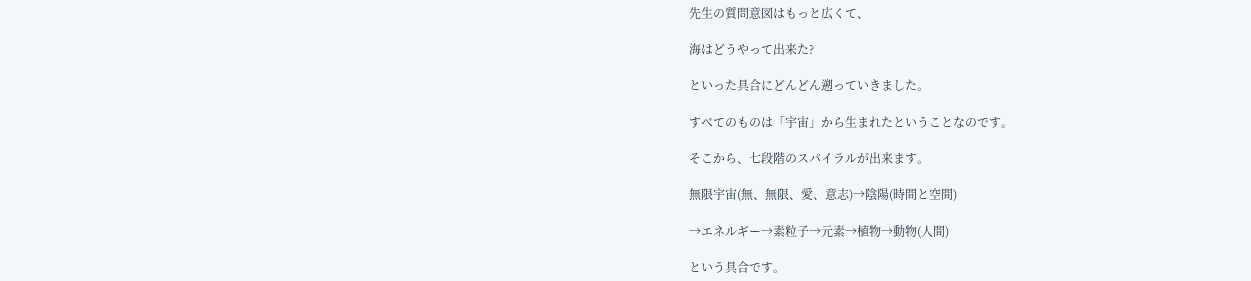先生の質問意図はもっと広くて、

海はどうやって出来た?

といった具合にどんどん遡っていきました。

すべてのものは「宇宙」から生まれたということなのです。

そこから、七段階のスパイラルが出来ます。

無限宇宙(無、無限、愛、意志)→陰陽(時間と空間)

→エネルギー→素粒子→元素→植物→動物(人間)

という具合です。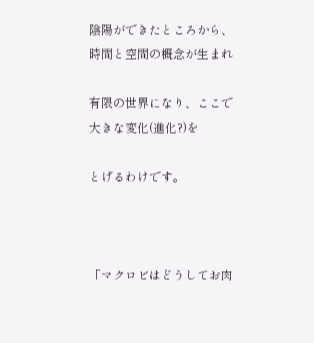陰陽ができたところから、時間と空間の概念が生まれ

有限の世界になり、ここで大きな変化(進化?)を

とげるわけです。



「マクロビはどうしてお肉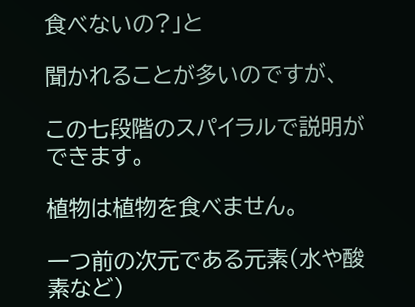食べないの?」と

聞かれることが多いのですが、

この七段階のスパイラルで説明ができます。

植物は植物を食べません。

一つ前の次元である元素(水や酸素など)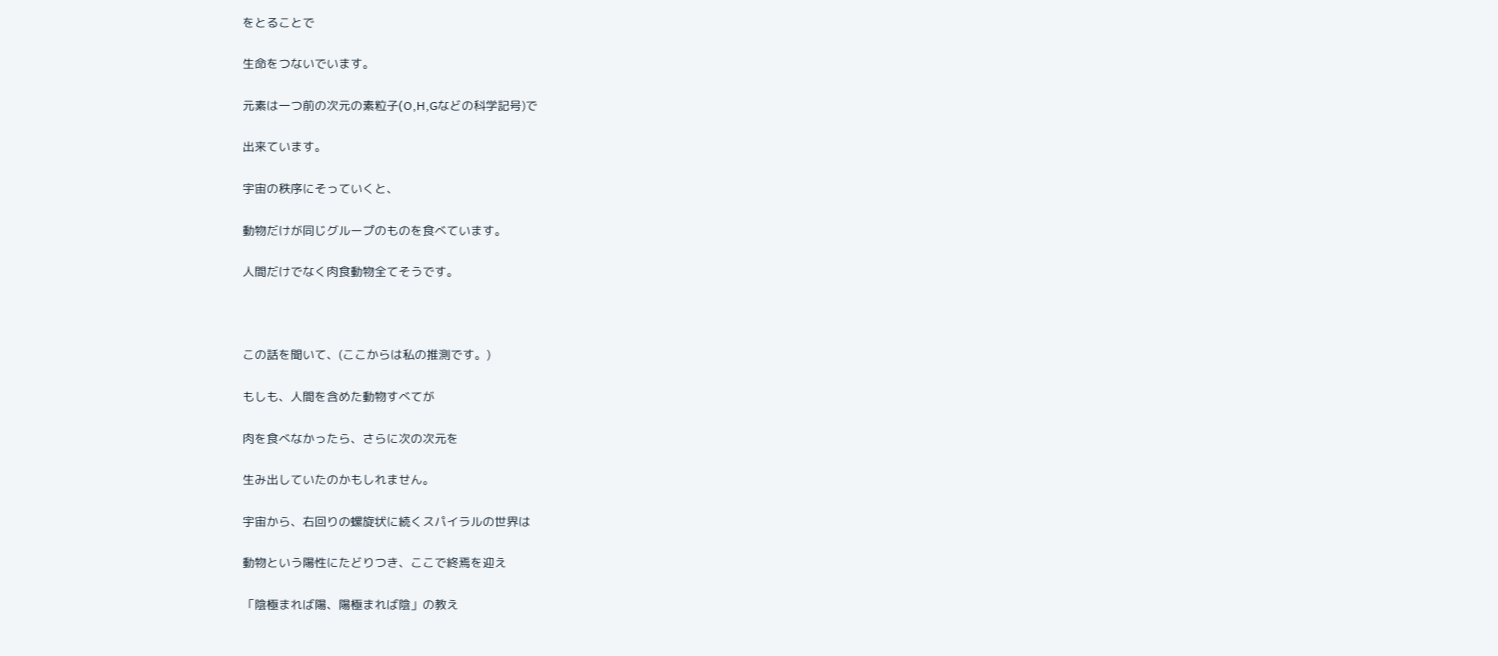をとることで

生命をつないでいます。

元素は一つ前の次元の素粒子(O,H,Gなどの科学記号)で

出来ています。

宇宙の秩序にそっていくと、

動物だけが同じグループのものを食べています。

人間だけでなく肉食動物全てそうです。



この話を聞いて、(ここからは私の推測です。)

もしも、人間を含めた動物すべてが

肉を食べなかったら、さらに次の次元を

生み出していたのかもしれません。

宇宙から、右回りの螺旋状に続くスパイラルの世界は

動物という陽性にたどりつき、ここで終焉を迎え

「陰極まれば陽、陽極まれば陰」の教え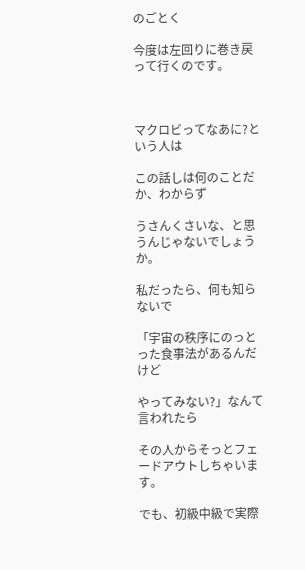のごとく

今度は左回りに巻き戻って行くのです。



マクロビってなあに?という人は

この話しは何のことだか、わからず

うさんくさいな、と思うんじゃないでしょうか。

私だったら、何も知らないで

「宇宙の秩序にのっとった食事法があるんだけど

やってみない?」なんて言われたら

その人からそっとフェードアウトしちゃいます。

でも、初級中級で実際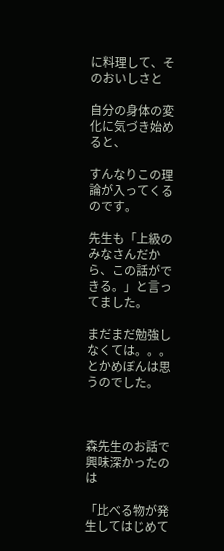に料理して、そのおいしさと

自分の身体の変化に気づき始めると、

すんなりこの理論が入ってくるのです。

先生も「上級のみなさんだから、この話ができる。」と言ってました。

まだまだ勉強しなくては。。。とかめぼんは思うのでした。



森先生のお話で興味深かったのは

「比べる物が発生してはじめて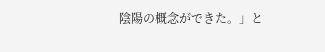陰陽の概念ができた。」と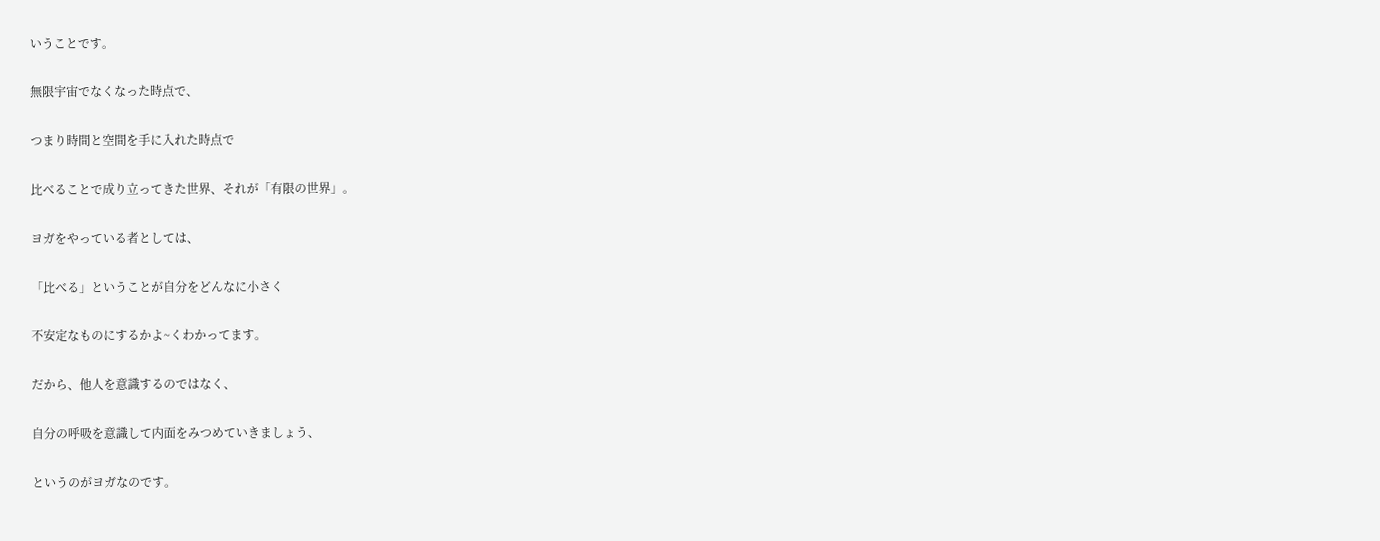いうことです。

無限宇宙でなくなった時点で、

つまり時間と空間を手に入れた時点で

比べることで成り立ってきた世界、それが「有限の世界」。

ヨガをやっている者としては、

「比べる」ということが自分をどんなに小さく

不安定なものにするかよ~くわかってます。

だから、他人を意識するのではなく、

自分の呼吸を意識して内面をみつめていきましょう、

というのがヨガなのです。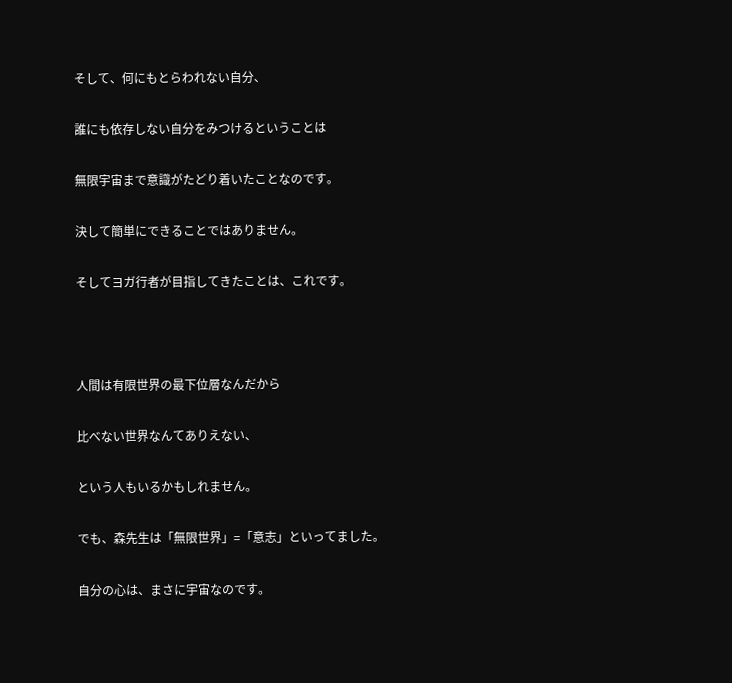そして、何にもとらわれない自分、

誰にも依存しない自分をみつけるということは

無限宇宙まで意識がたどり着いたことなのです。

決して簡単にできることではありません。

そしてヨガ行者が目指してきたことは、これです。



人間は有限世界の最下位層なんだから

比べない世界なんてありえない、

という人もいるかもしれません。

でも、森先生は「無限世界」=「意志」といってました。

自分の心は、まさに宇宙なのです。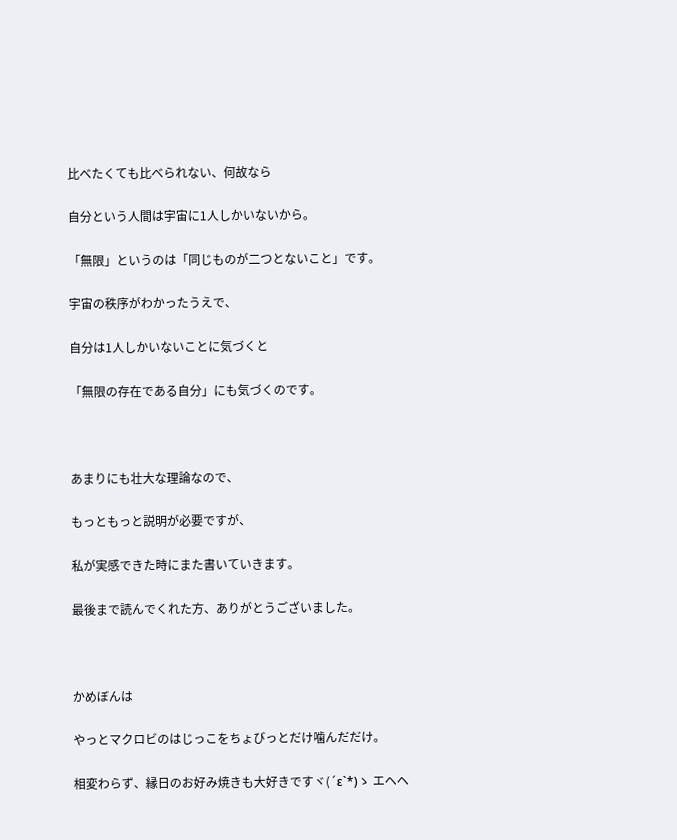比べたくても比べられない、何故なら

自分という人間は宇宙に1人しかいないから。

「無限」というのは「同じものが二つとないこと」です。

宇宙の秩序がわかったうえで、

自分は1人しかいないことに気づくと

「無限の存在である自分」にも気づくのです。



あまりにも壮大な理論なので、

もっともっと説明が必要ですが、

私が実感できた時にまた書いていきます。

最後まで読んでくれた方、ありがとうございました。



かめぼんは

やっとマクロビのはじっこをちょびっとだけ噛んだだけ。

相変わらず、縁日のお好み焼きも大好きですヾ(´ε`*)ゝ エヘヘ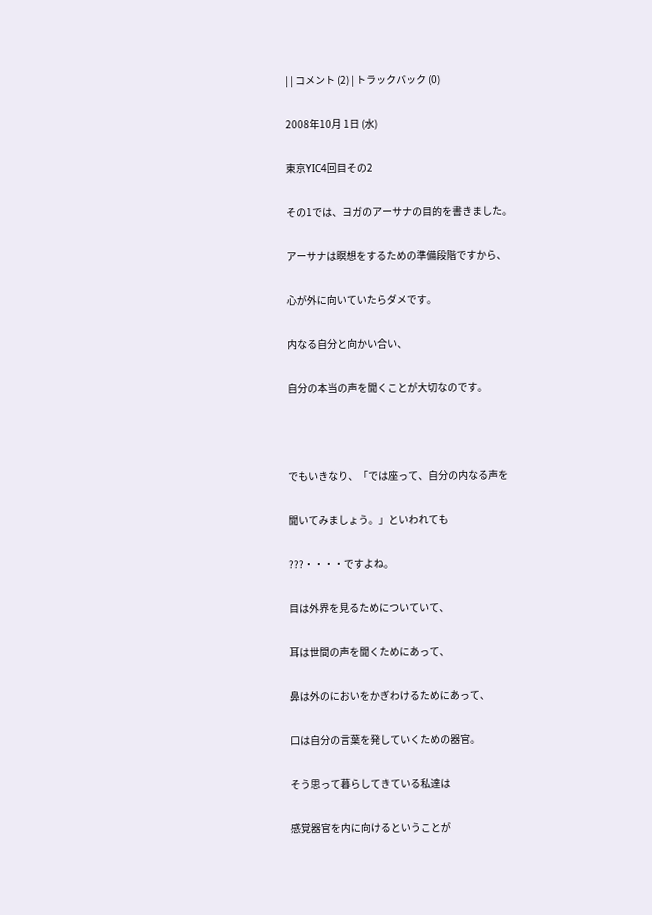| | コメント (2) | トラックバック (0)

2008年10月 1日 (水)

東京YIC4回目その2

その1では、ヨガのアーサナの目的を書きました。

アーサナは瞑想をするための準備段階ですから、

心が外に向いていたらダメです。

内なる自分と向かい合い、

自分の本当の声を聞くことが大切なのです。



でもいきなり、「では座って、自分の内なる声を

聞いてみましょう。」といわれても

???・・・・ですよね。

目は外界を見るためについていて、

耳は世間の声を聞くためにあって、

鼻は外のにおいをかぎわけるためにあって、

口は自分の言葉を発していくための器官。

そう思って暮らしてきている私達は

感覚器官を内に向けるということが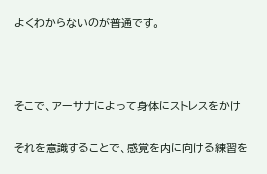よくわからないのが普通です。



そこで、アーサナによって身体にストレスをかけ

それを意識することで、感覚を内に向ける練習を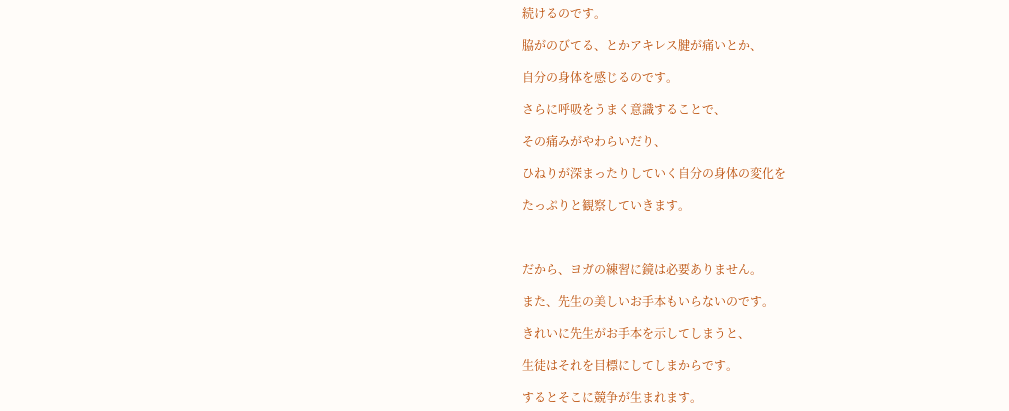続けるのです。

脇がのびてる、とかアキレス腱が痛いとか、

自分の身体を感じるのです。

さらに呼吸をうまく意識することで、

その痛みがやわらいだり、

ひねりが深まったりしていく自分の身体の変化を

たっぷりと観察していきます。



だから、ヨガの練習に鏡は必要ありません。

また、先生の美しいお手本もいらないのです。

きれいに先生がお手本を示してしまうと、

生徒はそれを目標にしてしまからです。

するとそこに競争が生まれます。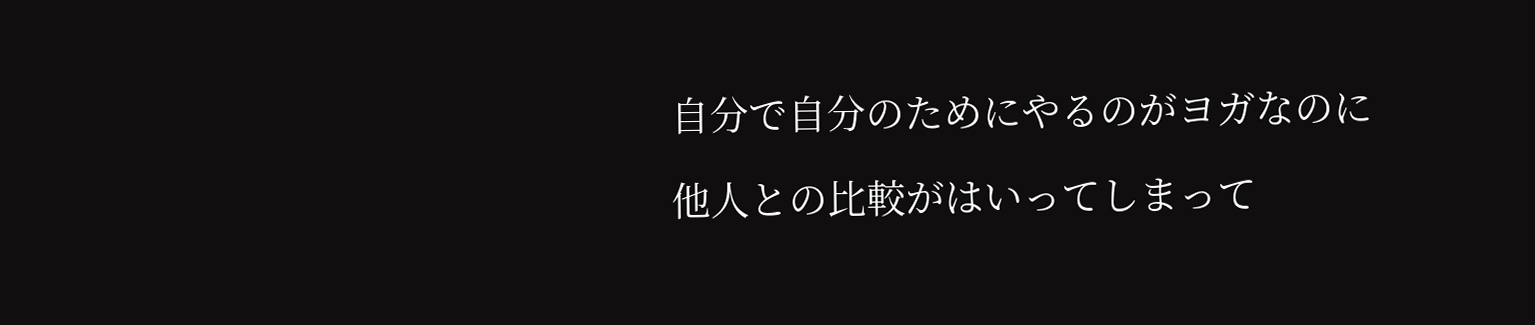自分で自分のためにやるのがヨガなのに

他人との比較がはいってしまって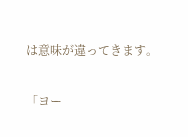は意味が違ってきます。

「ヨー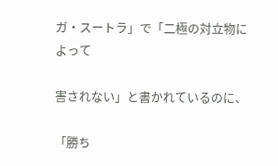ガ・スートラ」で「二極の対立物によって

害されない」と書かれているのに、

「勝ち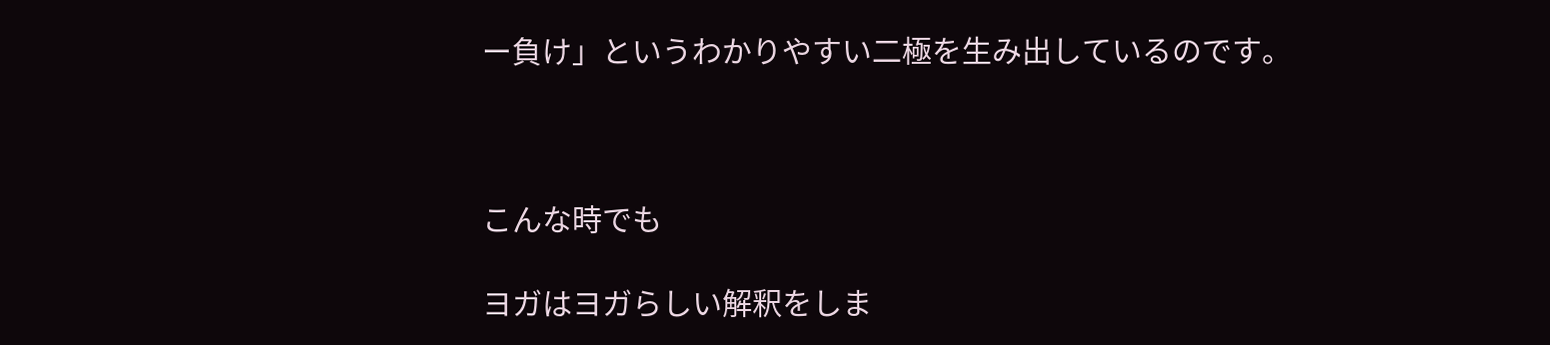ー負け」というわかりやすい二極を生み出しているのです。



こんな時でも

ヨガはヨガらしい解釈をしま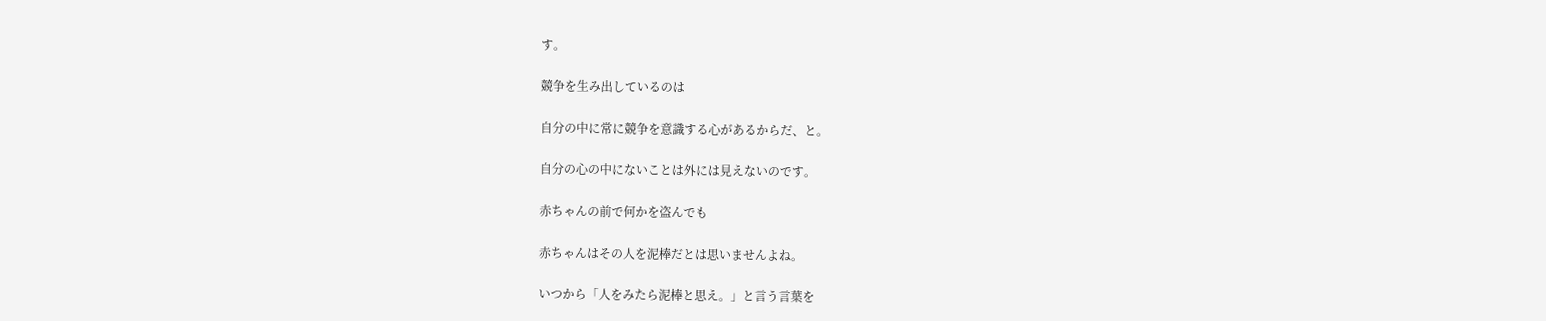す。

競争を生み出しているのは

自分の中に常に競争を意識する心があるからだ、と。

自分の心の中にないことは外には見えないのです。

赤ちゃんの前で何かを盗んでも

赤ちゃんはその人を泥棒だとは思いませんよね。

いつから「人をみたら泥棒と思え。」と言う言葉を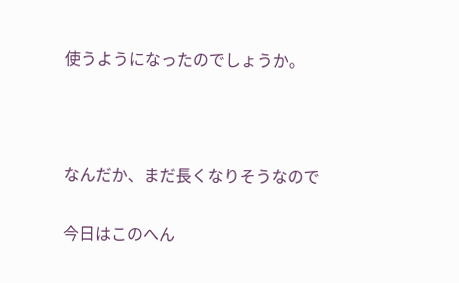使うようになったのでしょうか。



なんだか、まだ長くなりそうなので

今日はこのへん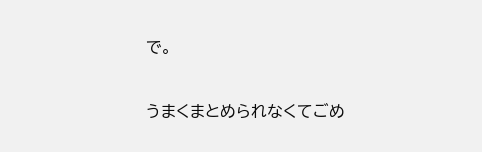で。

うまくまとめられなくてごめ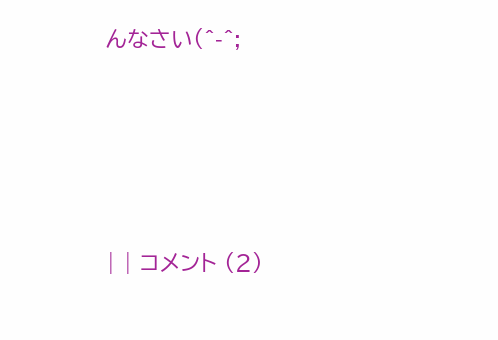んなさい(^-^;





| | コメント (2)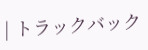| トラックバック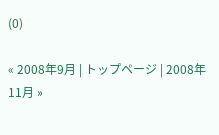(0)

« 2008年9月 | トップページ | 2008年11月 »